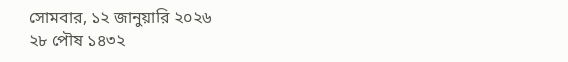সোমবার, ১২ জানুয়ারি ২০২৬
২৮ পৌষ ১৪৩২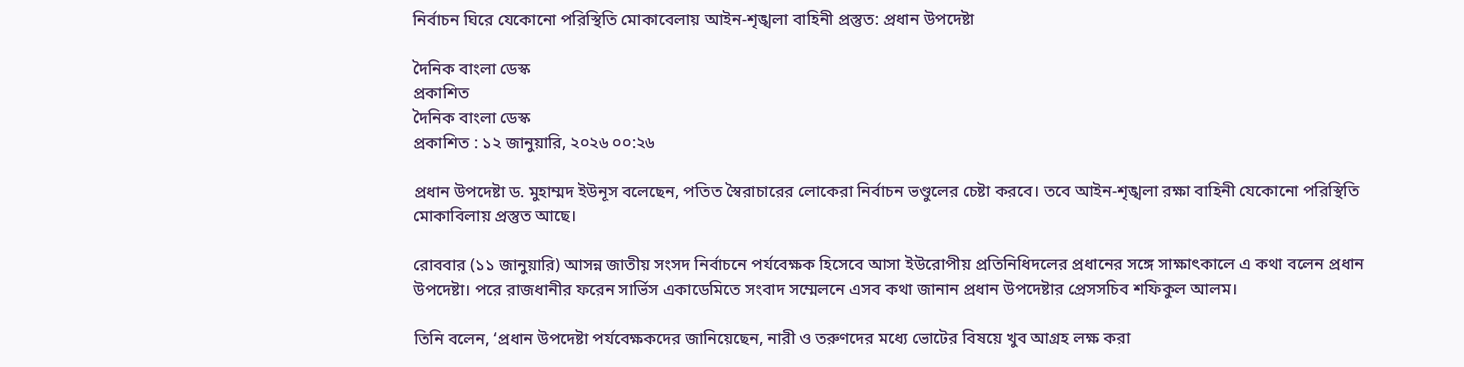নির্বাচন ঘিরে যেকোনো পরিস্থিতি মোকাবেলায় আইন-শৃঙ্খলা বাহিনী প্রস্তুত: প্রধান উপদেষ্টা

দৈনিক বাংলা ডেস্ক
প্রকাশিত
দৈনিক বাংলা ডেস্ক
প্রকাশিত : ১২ জানুয়ারি, ২০২৬ ০০:২৬

প্রধান উপদেষ্টা ড. মুহাম্মদ ইউনূস বলেছেন, পতিত স্বৈরাচারের লোকেরা নির্বাচন ভণ্ডুলের চেষ্টা করবে। তবে আইন-শৃঙ্খলা রক্ষা বাহিনী যেকোনো পরিস্থিতি মোকাবিলায় প্রস্তুত আছে।

রোববার (১১ জানুয়ারি) আসন্ন জাতীয় সংসদ নির্বাচনে পর্যবেক্ষক হিসেবে আসা ইউরোপীয় প্রতিনিধিদলের প্রধানের সঙ্গে সাক্ষাৎকালে এ কথা বলেন প্রধান উপদেষ্টা। পরে রাজধানীর ফরেন সার্ভিস একাডেমিতে সংবাদ সম্মেলনে এসব কথা জানান প্রধান উপদেষ্টার প্রেসসচিব শফিকুল আলম।

তিনি বলেন, ‘প্রধান উপদেষ্টা পর্যবেক্ষকদের জানিয়েছেন, নারী ও তরুণদের মধ্যে ভোটের বিষয়ে খুব আগ্রহ লক্ষ করা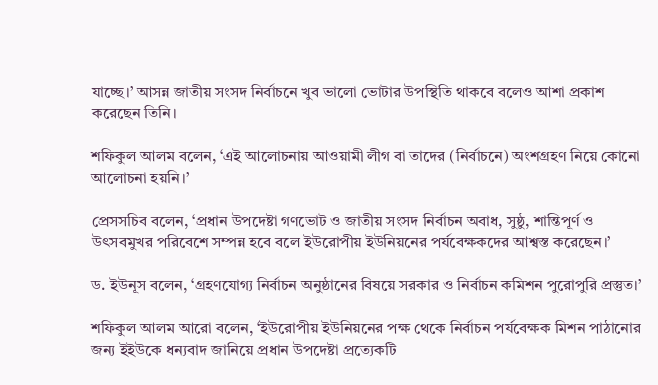যাচ্ছে।’ আসন্ন জাতীয় সংসদ নির্বাচনে খুব ভালো ভোটার উপস্থিতি থাকবে বলেও আশা প্রকাশ করেছেন তিনি।

শফিকুল আলম বলেন, ‘এই আলোচনায় আওয়ামী লীগ বা তাদের (নির্বাচনে) অংশগ্রহণ নিয়ে কোনো আলোচনা হয়নি।’

প্রেসসচিব বলেন, ‘প্রধান উপদেষ্টা গণভোট ও জাতীয় সংসদ নির্বাচন অবাধ, সুষ্ঠু, শান্তিপূর্ণ ও উৎসবমুখর পরিবেশে সম্পন্ন হবে বলে ইউরোপীয় ইউনিয়নের পর্যবেক্ষকদের আশ্বস্ত করেছেন।’

ড. ইউনূস বলেন, ‘গ্রহণযোগ্য নির্বাচন অনুষ্ঠানের বিষয়ে সরকার ও নির্বাচন কমিশন পুরোপুরি প্রস্তুত।’

শফিকুল আলম আরো বলেন, ‘ইউরোপীয় ইউনিয়নের পক্ষ থেকে নির্বাচন পর্যবেক্ষক মিশন পাঠানোর জন্য ইইউকে ধন্যবাদ জানিয়ে প্রধান উপদেষ্টা প্রত্যেকটি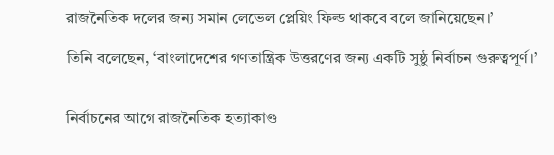রাজনৈতিক দলের জন্য সমান লেভেল প্লেয়িং ফিল্ড থাকবে বলে জানিয়েছেন।’

তিনি বলেছেন, ‘বাংলাদেশের গণতান্ত্রিক উত্তরণের জন্য একটি সুষ্ঠু নির্বাচন গুরুত্বপূর্ণ।’


নির্বাচনের আগে রাজনৈতিক হত্যাকাণ্ড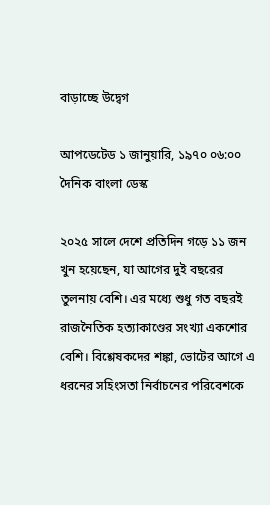বাড়াচ্ছে উদ্বেগ

আপডেটেড ১ জানুয়ারি, ১৯৭০ ০৬:০০
দৈনিক বাংলা ডেস্ক

২০২৫ সালে দেশে প্রতিদিন গড়ে ১১ জন খুন হয়েছেন, যা আগের দুই বছরের তুলনায় বেশি। এর মধ্যে শুধু গত বছরই রাজনৈতিক হত্যাকাণ্ডের সংখ্যা একশোর বেশি। বিশ্লেষকদের শঙ্কা, ভোটের আগে এ ধরনের সহিংসতা নির্বাচনের পরিবেশকে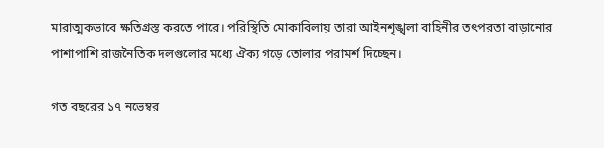মারাত্মকভাবে ক্ষতিগ্রস্ত করতে পারে। পরিস্থিতি মোকাবিলায় তারা আইনশৃঙ্খলা বাহিনীর তৎপরতা বাড়ানোর পাশাপাশি রাজনৈতিক দলগুলোর মধ্যে ঐক্য গড়ে তোলার পরামর্শ দিচ্ছেন।

গত বছরের ১৭ নভেম্বর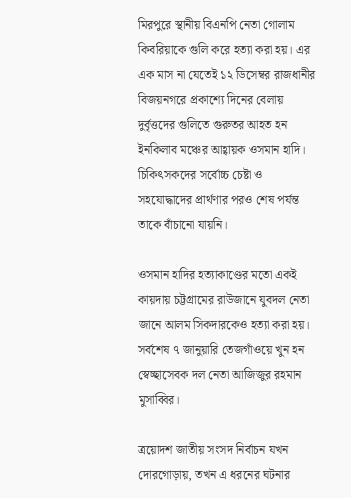মিরপুরে স্থানীয় বিএনপি নেতা গোলাম কিবরিয়াকে গুলি করে হত্যা করা হয়। এর এক মাস না যেতেই ১২ ডিসেম্বর রাজধানীর বিজয়নগরে প্রকাশ্যে দিনের বেলায় দুর্বৃত্তদের গুলিতে গুরুতর আহত হন ইনকিলাব মঞ্চের আহ্বায়ক ওসমান হাদি। চিকিৎসকদের সর্বোচ্চ চেষ্টা ও সহযোদ্ধাদের প্রার্থণার পরও শেষ পর্যন্ত তাকে বাঁচানো যায়নি।

ওসমান হাদির হত্যাকাণ্ডের মতো একই কায়দায় চট্টগ্রামের রাউজানে যুবদল নেতা জানে আলম সিকদারকেও হত্যা করা হয়। সর্বশেষ ৭ জানুয়ারি তেজগাঁওয়ে খুন হন স্বেচ্ছাসেবক দল নেতা আজিজুর রহমান মুসাব্বির।

ত্রয়োদশ জাতীয় সংসদ নির্বাচন যখন দোরগোড়ায়, তখন এ ধরনের ঘটনার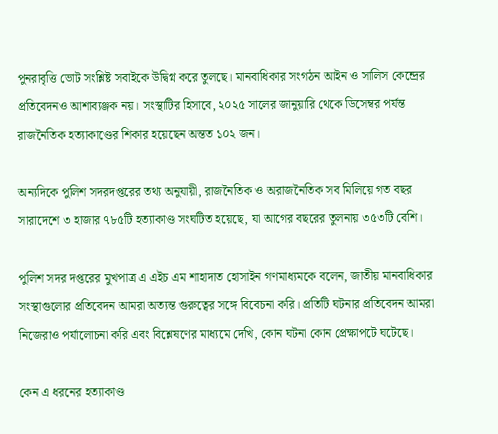পুনরাবৃত্তি ভোট সংশ্লিষ্ট সবাইকে উদ্বিগ্ন করে তুলছে। মানবাধিকার সংগঠন আইন ও সালিস কেন্দ্রের প্রতিবেদনও আশাব্যঞ্জক নয়। সংস্থাটির হিসাবে, ২০২৫ সালের জানুয়ারি থেকে ডিসেম্বর পর্যন্ত রাজনৈতিক হত্যাকাণ্ডের শিকার হয়েছেন অন্তত ১০২ জন।

অন্যদিকে পুলিশ সদরদপ্তরের তথ্য অনুযায়ী, রাজনৈতিক ও অরাজনৈতিক সব মিলিয়ে গত বছর সারাদেশে ৩ হাজার ৭৮৫টি হত্যাকাণ্ড সংঘটিত হয়েছে, যা আগের বছরের তুলনায় ৩৫৩টি বেশি।

পুলিশ সদর দপ্তরের মুখপাত্র এ এইচ এম শাহাদাত হোসাইন গণমাধ্যমকে বলেন, জাতীয় মানবাধিকার সংস্থাগুলোর প্রতিবেদন আমরা অত্যন্ত গুরুত্বের সঙ্গে বিবেচনা করি। প্রতিটি ঘটনার প্রতিবেদন আমরা নিজেরাও পর্যালোচনা করি এবং বিশ্লেষণের মাধ্যমে দেখি, কোন ঘটনা কোন প্রেক্ষাপটে ঘটেছে।

কেন এ ধরনের হত্যাকাণ্ড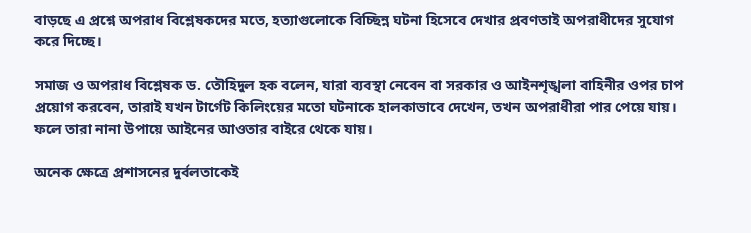বাড়ছে এ প্রশ্নে অপরাধ বিশ্লেষকদের মতে, হত্যাগুলোকে বিচ্ছিন্ন ঘটনা হিসেবে দেখার প্রবণতাই অপরাধীদের সুযোগ করে দিচ্ছে।

সমাজ ও অপরাধ বিশ্লেষক ড. তৌহিদুল হক বলেন, যারা ব্যবস্থা নেবেন বা সরকার ও আইনশৃঙ্খলা বাহিনীর ওপর চাপ প্রয়োগ করবেন, তারাই যখন টার্গেট কিলিংয়ের মতো ঘটনাকে হালকাভাবে দেখেন, তখন অপরাধীরা পার পেয়ে যায়। ফলে তারা নানা উপায়ে আইনের আওতার বাইরে থেকে যায়।

অনেক ক্ষেত্রে প্রশাসনের দুর্বলতাকেই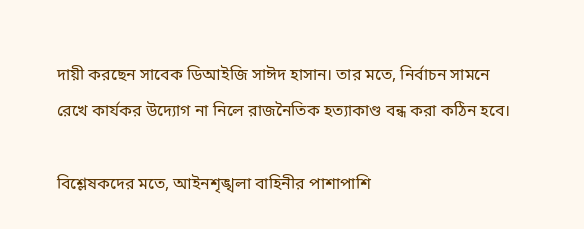দায়ী করছেন সাবেক ডিআইজি সাঈদ হাসান। তার মতে, নির্বাচন সামনে রেখে কার্যকর উদ্যোগ না নিলে রাজনৈতিক হত্যাকাণ্ড বন্ধ করা কঠিন হবে।

বিশ্লেষকদের মতে, আইনশৃঙ্খলা বাহিনীর পাশাপাশি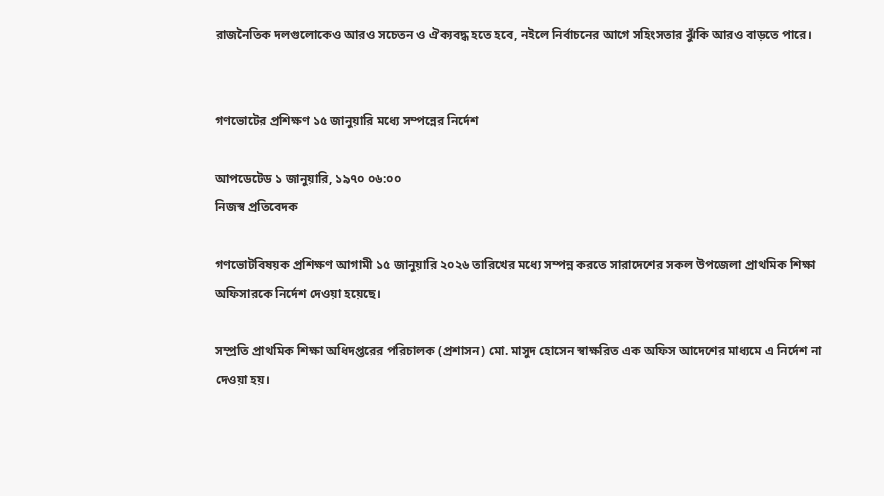রাজনৈতিক দলগুলোকেও আরও সচেতন ও ঐক্যবদ্ধ হতে হবে, নইলে নির্বাচনের আগে সহিংসতার ঝুঁকি আরও বাড়তে পারে।


গণভোটের প্রশিক্ষণ ১৫ জানুয়ারি মধ্যে সম্পন্নের নির্দেশ

আপডেটেড ১ জানুয়ারি, ১৯৭০ ০৬:০০
নিজস্ব প্রতিবেদক

গণভোটবিষয়ক প্রশিক্ষণ আগামী ১৫ জানুয়ারি ২০২৬ তারিখের মধ্যে সম্পন্ন করতে সারাদেশের সকল উপজেলা প্রাথমিক শিক্ষা অফিসারকে নির্দেশ দেওয়া হয়েছে।

সম্প্রতি প্রাথমিক শিক্ষা অধিদপ্তরের পরিচালক (প্রশাসন) মো. মাসুদ হোসেন স্বাক্ষরিত এক অফিস আদেশের মাধ্যমে এ নির্দেশ না দেওয়া হয়।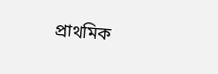প্রাথমিক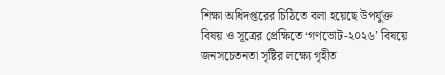শিক্ষা অধিদপ্তরের চিঠিতে বলা হয়েছে উপর্যুক্ত বিষয় ও সূত্রের প্রেক্ষিতে ‘গণভোট-২০২৬’ বিষয়ে জনসচেতনতা সৃষ্টির লক্ষ্যে গৃহীত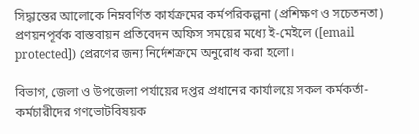সিদ্ধান্তের আলোকে নিম্নবর্ণিত কার্যক্রমের কর্মপরিকল্পনা (প্রশিক্ষণ ও সচেতনতা) প্রণয়নপূর্বক বাস্তবায়ন প্রতিবেদন অফিস সময়ের মধ্যে ই-মেইলে ([email protected]) প্রেরণের জন্য নির্দেশক্রমে অনুরোধ করা হলো।

বিভাগ, জেলা ও উপজেলা পর্যায়ের দপ্তর প্রধানের কার্যালয়ে সকল কর্মকর্তা-কর্মচারীদের গণভোটবিষয়ক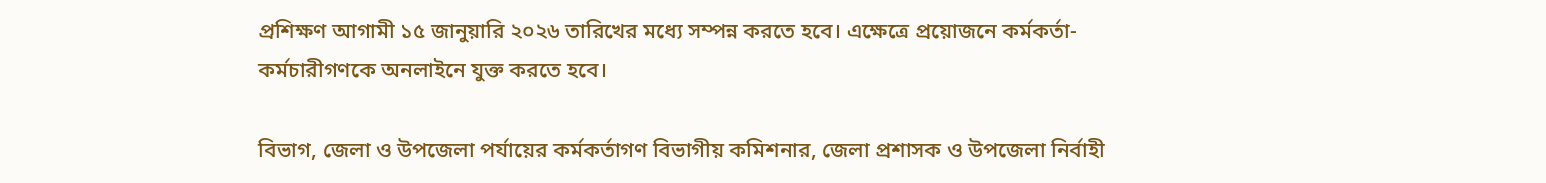প্রশিক্ষণ আগামী ১৫ জানুয়ারি ২০২৬ তারিখের মধ্যে সম্পন্ন করতে হবে। এক্ষেত্রে প্রয়োজনে কর্মকর্তা-কর্মচারীগণকে অনলাইনে যুক্ত করতে হবে।

বিভাগ, জেলা ও উপজেলা পর্যায়ের কর্মকর্তাগণ বিভাগীয় কমিশনার, জেলা প্রশাসক ও উপজেলা নির্বাহী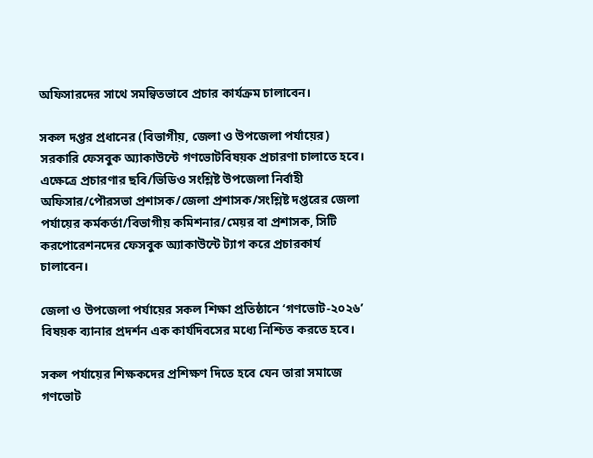অফিসারদের সাথে সমন্বিতভাবে প্রচার কার্যক্রম চালাবেন।

সকল দপ্তর প্রধানের (বিভাগীয়, জেলা ও উপজেলা পর্যায়ের) সরকারি ফেসবুক অ্যাকাউন্টে গণভোটবিষয়ক প্রচারণা চালাতে হবে। এক্ষেত্রে প্রচারণার ছবি/ভিডিও সংশ্লিষ্ট উপজেলা নির্বাহী অফিসার/পৌরসভা প্রশাসক/জেলা প্রশাসক/সংশ্লিষ্ট দপ্তরের জেলা পর্যায়ের কর্মকর্তা/বিভাগীয় কমিশনার/মেয়র বা প্রশাসক, সিটি করপোরেশনদের ফেসবুক অ্যাকাউন্টে ট্যাগ করে প্রচারকার্য চালাবেন।

জেলা ও উপজেলা পর্যায়ের সকল শিক্ষা প্রতিষ্ঠানে ‘গণভোট-২০২৬’ বিষয়ক ব্যানার প্রদর্শন এক কার্যদিবসের মধ্যে নিশ্চিত করতে হবে।

সকল পর্যায়ের শিক্ষকদের প্রশিক্ষণ দিতে হবে যেন তারা সমাজে গণভোট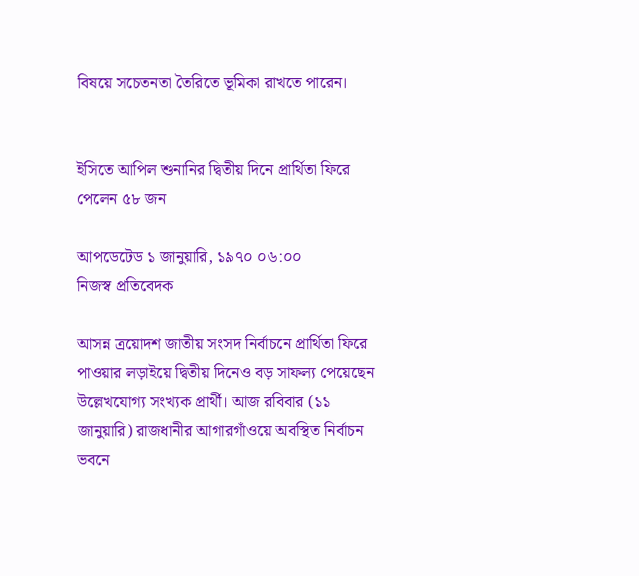বিষয়ে সচেতনতা তৈরিতে ভূমিকা রাখতে পারেন।


ইসিতে আপিল শুনানির দ্বিতীয় দিনে প্রার্থিতা ফিরে পেলেন ৫৮ জন

আপডেটেড ১ জানুয়ারি, ১৯৭০ ০৬:০০
নিজস্ব প্রতিবেদক

আসন্ন ত্রয়োদশ জাতীয় সংসদ নির্বাচনে প্রার্থিতা ফিরে পাওয়ার লড়াইয়ে দ্বিতীয় দিনেও বড় সাফল্য পেয়েছেন উল্লেখযোগ্য সংখ্যক প্রার্থী। আজ রবিবার (১১ জানুয়ারি) রাজধানীর আগারগাঁওয়ে অবস্থিত নির্বাচন ভবনে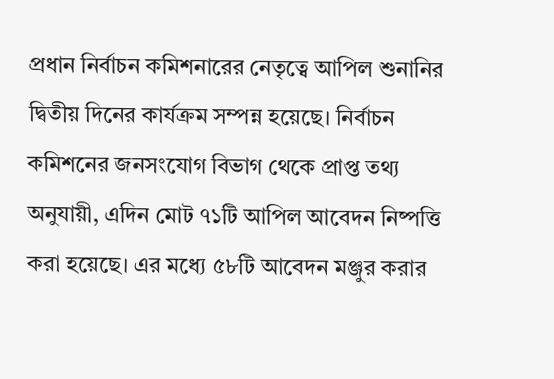প্রধান নির্বাচন কমিশনারের নেতৃত্বে আপিল শুনানির দ্বিতীয় দিনের কার্যক্রম সম্পন্ন হয়েছে। নির্বাচন কমিশনের জনসংযোগ বিভাগ থেকে প্রাপ্ত তথ্য অনুযায়ী, এদিন মোট ৭১টি আপিল আবেদন নিষ্পত্তি করা হয়েছে। এর মধ্যে ৫৮টি আবেদন মঞ্জুর করার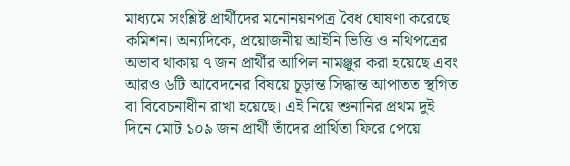মাধ্যমে সংশ্লিষ্ট প্রার্থীদের মনোনয়নপত্র বৈধ ঘোষণা করেছে কমিশন। অন্যদিকে, প্রয়োজনীয় আইনি ভিত্তি ও নথিপত্রের অভাব থাকায় ৭ জন প্রার্থীর আপিল নামঞ্জুর করা হয়েছে এবং আরও ৬টি আবেদনের বিষয়ে চূড়ান্ত সিদ্ধান্ত আপাতত স্থগিত বা বিবেচনাধীন রাখা হয়েছে। এই নিয়ে শুনানির প্রথম দুই দিনে মোট ১০৯ জন প্রার্থী তাঁদের প্রার্থিতা ফিরে পেয়ে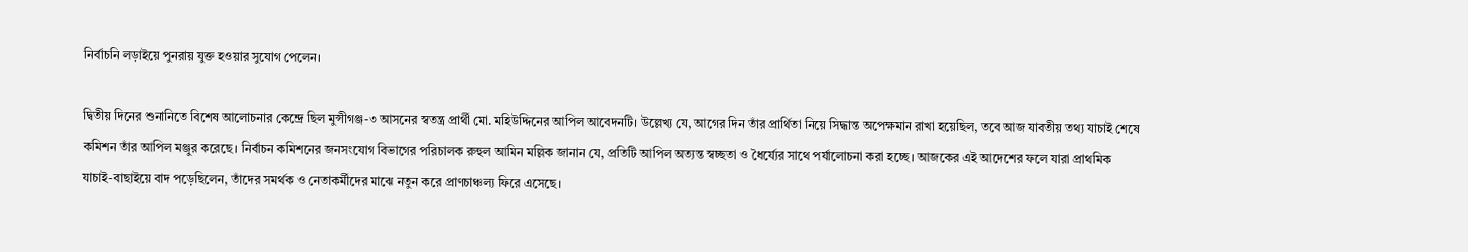নির্বাচনি লড়াইয়ে পুনরায় যুক্ত হওয়ার সুযোগ পেলেন।

দ্বিতীয় দিনের শুনানিতে বিশেষ আলোচনার কেন্দ্রে ছিল মুন্সীগঞ্জ-৩ আসনের স্বতন্ত্র প্রার্থী মো. মহিউদ্দিনের আপিল আবেদনটি। উল্লেখ্য যে, আগের দিন তাঁর প্রার্থিতা নিয়ে সিদ্ধান্ত অপেক্ষমান রাখা হয়েছিল, তবে আজ যাবতীয় তথ্য যাচাই শেষে কমিশন তাঁর আপিল মঞ্জুর করেছে। নির্বাচন কমিশনের জনসংযোগ বিভাগের পরিচালক রুহুল আমিন মল্লিক জানান যে, প্রতিটি আপিল অত্যন্ত স্বচ্ছতা ও ধৈর্য্যের সাথে পর্যালোচনা করা হচ্ছে। আজকের এই আদেশের ফলে যারা প্রাথমিক যাচাই-বাছাইয়ে বাদ পড়েছিলেন, তাঁদের সমর্থক ও নেতাকর্মীদের মাঝে নতুন করে প্রাণচাঞ্চল্য ফিরে এসেছে।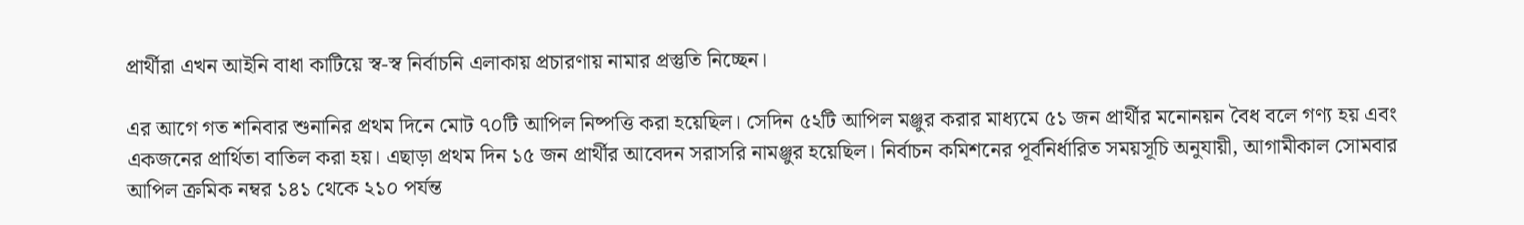প্রার্থীরা এখন আইনি বাধা কাটিয়ে স্ব-স্ব নির্বাচনি এলাকায় প্রচারণায় নামার প্রস্তুতি নিচ্ছেন।

এর আগে গত শনিবার শুনানির প্রথম দিনে মোট ৭০টি আপিল নিষ্পত্তি করা হয়েছিল। সেদিন ৫২টি আপিল মঞ্জুর করার মাধ্যমে ৫১ জন প্রার্থীর মনোনয়ন বৈধ বলে গণ্য হয় এবং একজনের প্রার্থিতা বাতিল করা হয়। এছাড়া প্রথম দিন ১৫ জন প্রার্থীর আবেদন সরাসরি নামঞ্জুর হয়েছিল। নির্বাচন কমিশনের পূর্বনির্ধারিত সময়সূচি অনুযায়ী, আগামীকাল সোমবার আপিল ক্রমিক নম্বর ১৪১ থেকে ২১০ পর্যন্ত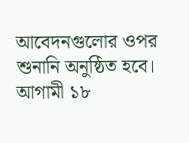আবেদনগুলোর ওপর শুনানি অনুষ্ঠিত হবে। আগামী ১৮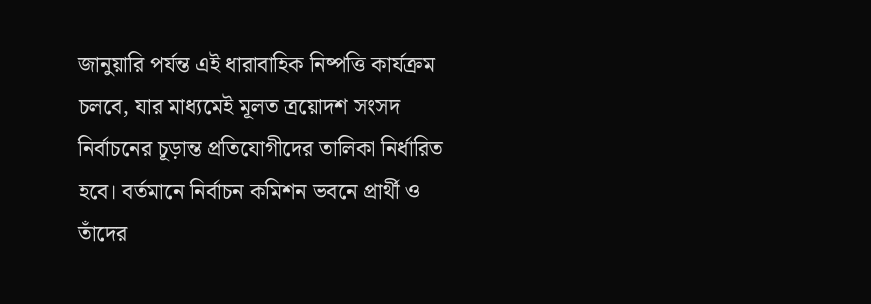জানুয়ারি পর্যন্ত এই ধারাবাহিক নিষ্পত্তি কার্যক্রম চলবে, যার মাধ্যমেই মূলত ত্রয়োদশ সংসদ নির্বাচনের চূড়ান্ত প্রতিযোগীদের তালিকা নির্ধারিত হবে। বর্তমানে নির্বাচন কমিশন ভবনে প্রার্থী ও তাঁদের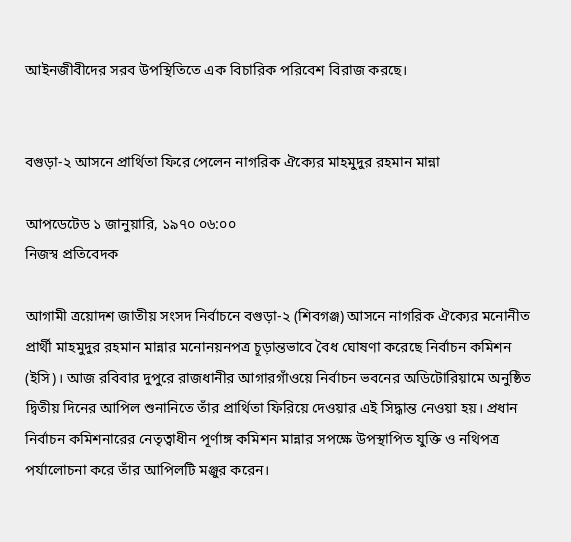আইনজীবীদের সরব উপস্থিতিতে এক বিচারিক পরিবেশ বিরাজ করছে।


বগুড়া-২ আসনে প্রার্থিতা ফিরে পেলেন নাগরিক ঐক্যের মাহমুদুর রহমান মান্না

আপডেটেড ১ জানুয়ারি, ১৯৭০ ০৬:০০
নিজস্ব প্রতিবেদক

আগামী ত্রয়োদশ জাতীয় সংসদ নির্বাচনে বগুড়া-২ (শিবগঞ্জ) আসনে নাগরিক ঐক্যের মনোনীত প্রার্থী মাহমুদুর রহমান মান্নার মনোনয়নপত্র চূড়ান্তভাবে বৈধ ঘোষণা করেছে নির্বাচন কমিশন (ইসি)। আজ রবিবার দুপুরে রাজধানীর আগারগাঁওয়ে নির্বাচন ভবনের অডিটোরিয়ামে অনুষ্ঠিত দ্বিতীয় দিনের আপিল শুনানিতে তাঁর প্রার্থিতা ফিরিয়ে দেওয়ার এই সিদ্ধান্ত নেওয়া হয়। প্রধান নির্বাচন কমিশনারের নেতৃত্বাধীন পূর্ণাঙ্গ কমিশন মান্নার সপক্ষে উপস্থাপিত যুক্তি ও নথিপত্র পর্যালোচনা করে তাঁর আপিলটি মঞ্জুর করেন।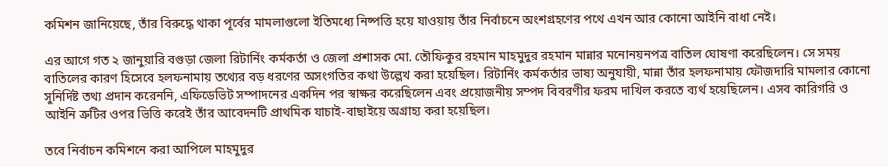কমিশন জানিয়েছে, তাঁর বিরুদ্ধে থাকা পূর্বের মামলাগুলো ইতিমধ্যে নিষ্পত্তি হয়ে যাওয়ায় তাঁর নির্বাচনে অংশগ্রহণের পথে এখন আর কোনো আইনি বাধা নেই।

এর আগে গত ২ জানুয়ারি বগুড়া জেলা রিটার্নিং কর্মকর্তা ও জেলা প্রশাসক মো. তৌফিকুর রহমান মাহমুদুর রহমান মান্নার মনোনয়নপত্র বাতিল ঘোষণা করেছিলেন। সে সময় বাতিলের কারণ হিসেবে হলফনামায় তথ্যের বড় ধরণের অসংগতির কথা উল্লেখ করা হয়েছিল। রিটার্নিং কর্মকর্তার ভাষ্য অনুযায়ী, মান্না তাঁর হলফনামায় ফৌজদারি মামলার কোনো সুনির্দিষ্ট তথ্য প্রদান করেননি, এফিডেভিট সম্পাদনের একদিন পর স্বাক্ষর করেছিলেন এবং প্রয়োজনীয় সম্পদ বিবরণীর ফরম দাখিল করতে ব্যর্থ হয়েছিলেন। এসব কারিগরি ও আইনি ত্রুটির ওপর ভিত্তি করেই তাঁর আবেদনটি প্রাথমিক যাচাই-বাছাইয়ে অগ্রাহ্য করা হয়েছিল।

তবে নির্বাচন কমিশনে করা আপিলে মাহমুদুর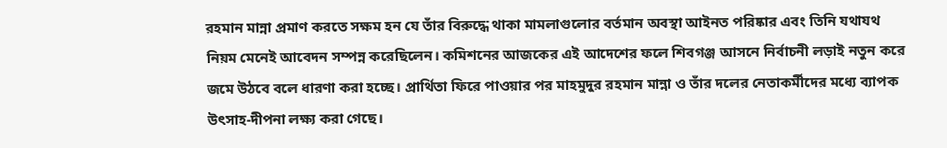রহমান মান্না প্রমাণ করতে সক্ষম হন যে তাঁর বিরুদ্ধে থাকা মামলাগুলোর বর্তমান অবস্থা আইনত পরিষ্কার এবং তিনি যথাযথ নিয়ম মেনেই আবেদন সম্পন্ন করেছিলেন। কমিশনের আজকের এই আদেশের ফলে শিবগঞ্জ আসনে নির্বাচনী লড়াই নতুন করে জমে উঠবে বলে ধারণা করা হচ্ছে। প্রার্থিতা ফিরে পাওয়ার পর মাহমুদুর রহমান মান্না ও তাঁর দলের নেতাকর্মীদের মধ্যে ব্যাপক উৎসাহ-দীপনা লক্ষ্য করা গেছে।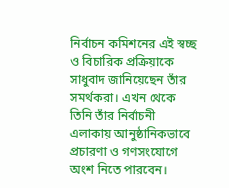নির্বাচন কমিশনের এই স্বচ্ছ ও বিচারিক প্রক্রিয়াকে সাধুবাদ জানিয়েছেন তাঁর সমর্থকরা। এখন থেকে তিনি তাঁর নির্বাচনী এলাকায় আনুষ্ঠানিকভাবে প্রচারণা ও গণসংযোগে অংশ নিতে পারবেন।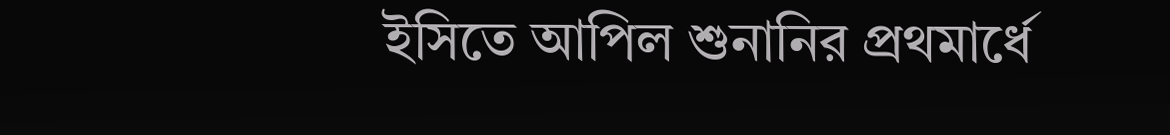ইসিতে আপিল শুনানির প্রথমার্ধে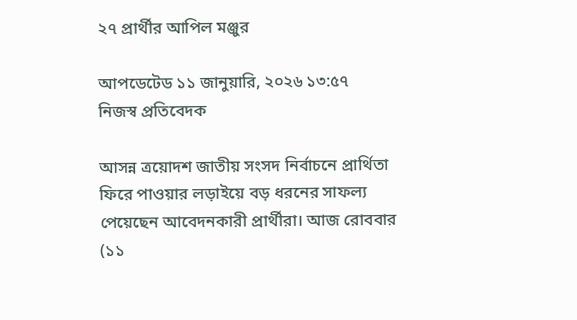২৭ প্রার্থীর আপিল মঞ্জুর

আপডেটেড ১১ জানুয়ারি, ২০২৬ ১৩:৫৭
নিজস্ব প্রতিবেদক

আসন্ন ত্রয়োদশ জাতীয় সংসদ নির্বাচনে প্রার্থিতা ফিরে পাওয়ার লড়াইয়ে বড় ধরনের সাফল্য পেয়েছেন আবেদনকারী প্রার্থীরা। আজ রোববার (১১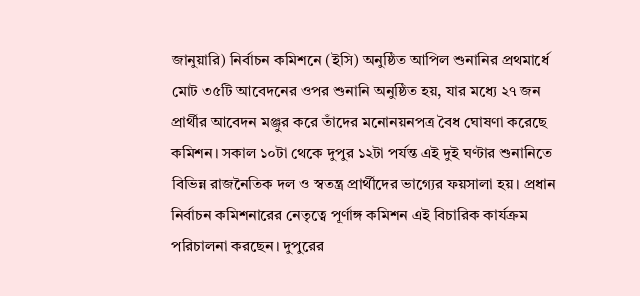জানুয়ারি) নির্বাচন কমিশনে (ইসি) অনুষ্ঠিত আপিল শুনানির প্রথমার্ধে মোট ৩৫টি আবেদনের ওপর শুনানি অনুষ্ঠিত হয়, যার মধ্যে ২৭ জন প্রার্থীর আবেদন মঞ্জুর করে তাঁদের মনোনয়নপত্র বৈধ ঘোষণা করেছে কমিশন। সকাল ১০টা থেকে দুপুর ১২টা পর্যন্ত এই দুই ঘণ্টার শুনানিতে বিভিন্ন রাজনৈতিক দল ও স্বতন্ত্র প্রার্থীদের ভাগ্যের ফয়সালা হয়। প্রধান নির্বাচন কমিশনারের নেতৃত্বে পূর্ণাঙ্গ কমিশন এই বিচারিক কার্যক্রম পরিচালনা করছেন। দুপুরের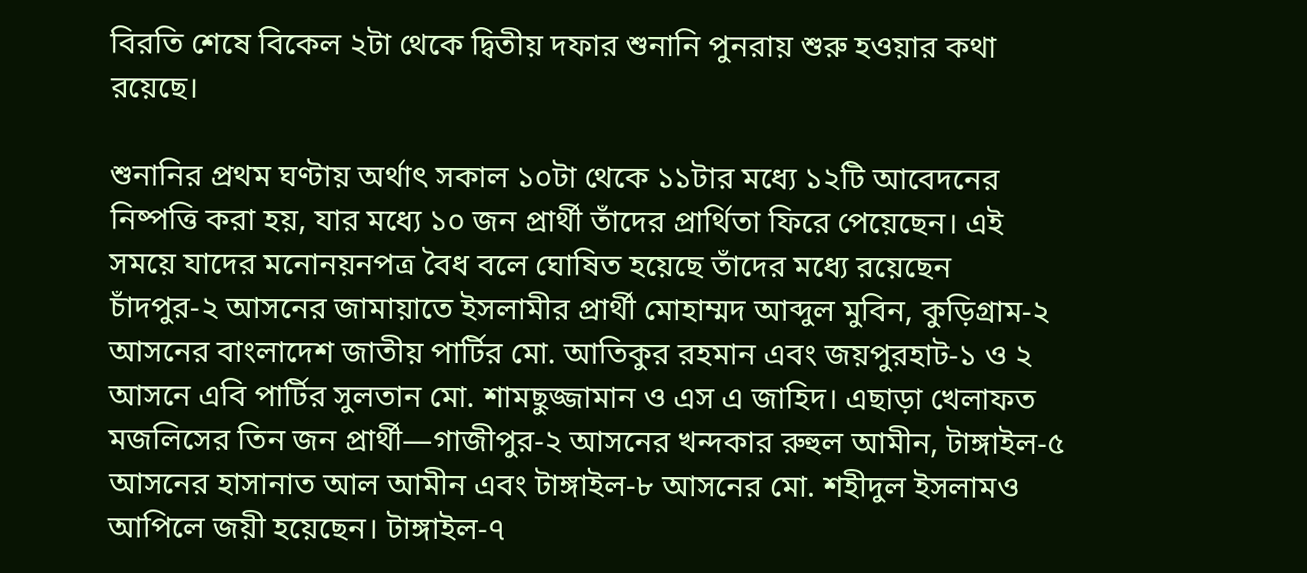বিরতি শেষে বিকেল ২টা থেকে দ্বিতীয় দফার শুনানি পুনরায় শুরু হওয়ার কথা রয়েছে।

শুনানির প্রথম ঘণ্টায় অর্থাৎ সকাল ১০টা থেকে ১১টার মধ্যে ১২টি আবেদনের নিষ্পত্তি করা হয়, যার মধ্যে ১০ জন প্রার্থী তাঁদের প্রার্থিতা ফিরে পেয়েছেন। এই সময়ে যাদের মনোনয়নপত্র বৈধ বলে ঘোষিত হয়েছে তাঁদের মধ্যে রয়েছেন চাঁদপুর-২ আসনের জামায়াতে ইসলামীর প্রার্থী মোহাম্মদ আব্দুল মুবিন, কুড়িগ্রাম-২ আসনের বাংলাদেশ জাতীয় পার্টির মো. আতিকুর রহমান এবং জয়পুরহাট-১ ও ২ আসনে এবি পার্টির সুলতান মো. শামছুজ্জামান ও এস এ জাহিদ। এছাড়া খেলাফত মজলিসের তিন জন প্রার্থী—গাজীপুর-২ আসনের খন্দকার রুহুল আমীন, টাঙ্গাইল-৫ আসনের হাসানাত আল আমীন এবং টাঙ্গাইল-৮ আসনের মো. শহীদুল ইসলামও আপিলে জয়ী হয়েছেন। টাঙ্গাইল-৭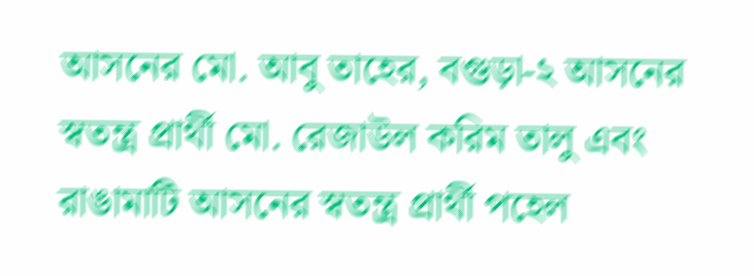আসনের মো. আবু তাহের, বগুড়া-২ আসনের স্বতন্ত্র প্রার্থী মো. রেজাউল করিম তালু এবং রাঙামাটি আসনের স্বতন্ত্র প্রার্থী পহেল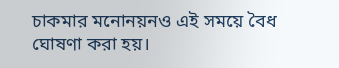চাকমার মনোনয়নও এই সময়ে বৈধ ঘোষণা করা হয়।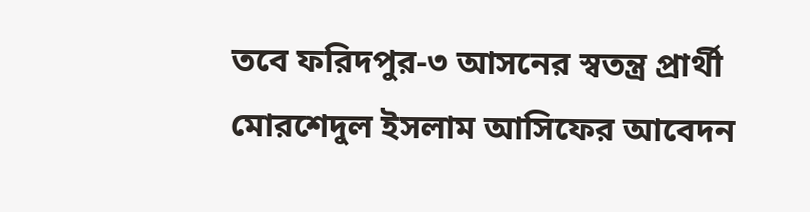তবে ফরিদপুর-৩ আসনের স্বতন্ত্র প্রার্থী মোরশেদুল ইসলাম আসিফের আবেদন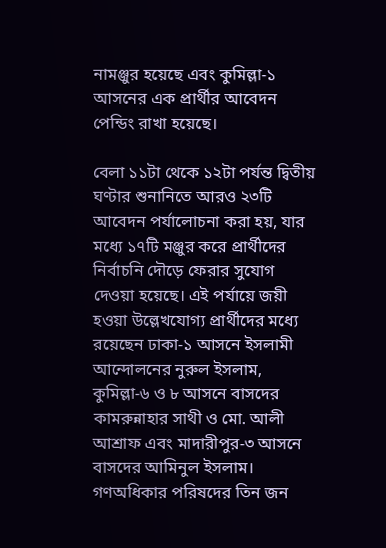নামঞ্জুর হয়েছে এবং কুমিল্লা-১ আসনের এক প্রার্থীর আবেদন পেন্ডিং রাখা হয়েছে।

বেলা ১১টা থেকে ১২টা পর্যন্ত দ্বিতীয় ঘণ্টার শুনানিতে আরও ২৩টি আবেদন পর্যালোচনা করা হয়, যার মধ্যে ১৭টি মঞ্জুর করে প্রার্থীদের নির্বাচনি দৌড়ে ফেরার সুযোগ দেওয়া হয়েছে। এই পর্যায়ে জয়ী হওয়া উল্লেখযোগ্য প্রার্থীদের মধ্যে রয়েছেন ঢাকা-১ আসনে ইসলামী আন্দোলনের নুরুল ইসলাম, কুমিল্লা-৬ ও ৮ আসনে বাসদের কামরুন্নাহার সাথী ও মো. আলী আশ্রাফ এবং মাদারীপুর-৩ আসনে বাসদের আমিনুল ইসলাম। গণঅধিকার পরিষদের তিন জন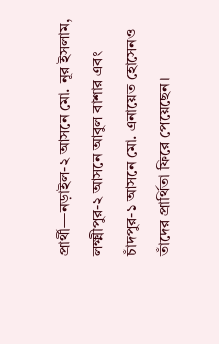প্রার্থী—নড়াইল-২ আসনে মো. নূর ইসলাম, লক্ষ্মীপুর-২ আসনে আবুল বাশার এবং চাঁদপুর-১ আসনে মো. এনায়েত হোসেনও তাঁদের প্রার্থিতা ফিরে পেয়েছেন।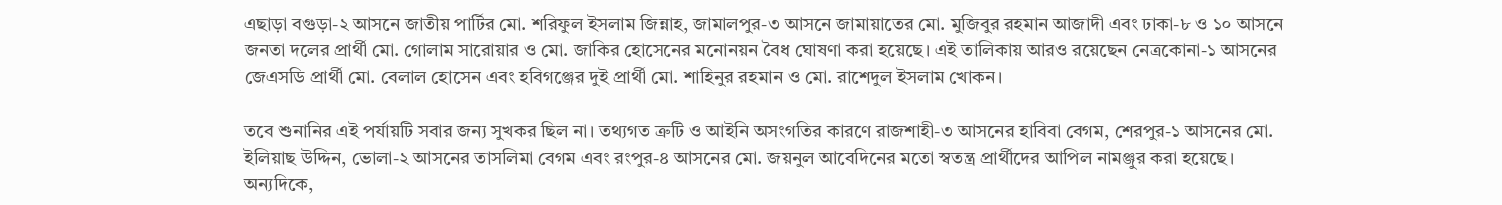এছাড়া বগুড়া-২ আসনে জাতীয় পার্টির মো. শরিফুল ইসলাম জিন্নাহ, জামালপুর-৩ আসনে জামায়াতের মো. মুজিবুর রহমান আজাদী এবং ঢাকা-৮ ও ১০ আসনে জনতা দলের প্রার্থী মো. গোলাম সারোয়ার ও মো. জাকির হোসেনের মনোনয়ন বৈধ ঘোষণা করা হয়েছে। এই তালিকায় আরও রয়েছেন নেত্রকোনা-১ আসনের জেএসডি প্রার্থী মো. বেলাল হোসেন এবং হবিগঞ্জের দুই প্রার্থী মো. শাহিনুর রহমান ও মো. রাশেদুল ইসলাম খোকন।

তবে শুনানির এই পর্যায়টি সবার জন্য সুখকর ছিল না। তথ্যগত ত্রুটি ও আইনি অসংগতির কারণে রাজশাহী-৩ আসনের হাবিবা বেগম, শেরপুর-১ আসনের মো. ইলিয়াছ উদ্দিন, ভোলা-২ আসনের তাসলিমা বেগম এবং রংপুর-৪ আসনের মো. জয়নুল আবেদিনের মতো স্বতন্ত্র প্রার্থীদের আপিল নামঞ্জুর করা হয়েছে। অন্যদিকে,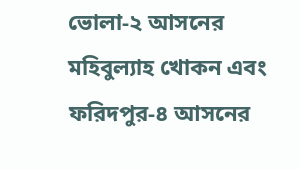ভোলা-২ আসনের মহিবুল্যাহ খোকন এবং ফরিদপুর-৪ আসনের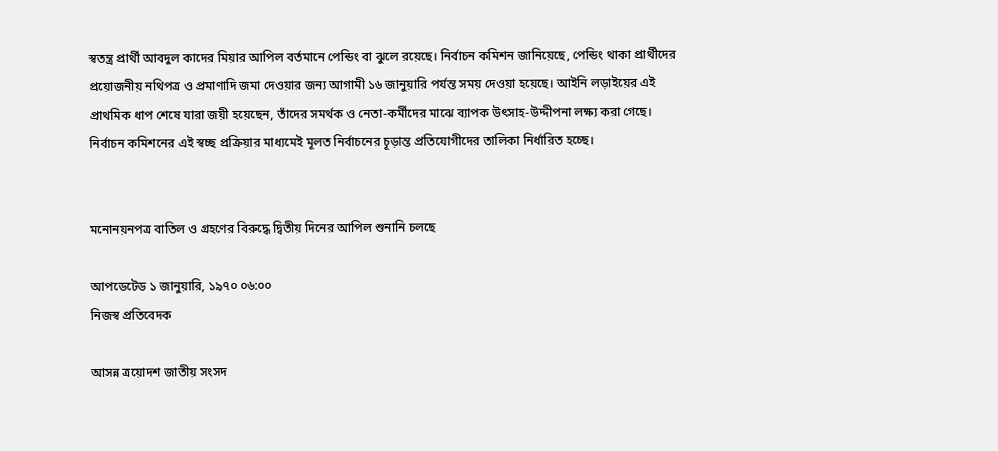স্বতন্ত্র প্রার্থী আবদুল কাদের মিয়ার আপিল বর্তমানে পেন্ডিং বা ঝুলে রয়েছে। নির্বাচন কমিশন জানিয়েছে, পেন্ডিং থাকা প্রার্থীদের প্রয়োজনীয় নথিপত্র ও প্রমাণাদি জমা দেওয়ার জন্য আগামী ১৬ জানুয়ারি পর্যন্ত সময় দেওয়া হয়েছে। আইনি লড়াইয়ের এই প্রাথমিক ধাপ শেষে যারা জয়ী হয়েছেন, তাঁদের সমর্থক ও নেতা-কর্মীদের মাঝে ব্যাপক উৎসাহ-উদ্দীপনা লক্ষ্য করা গেছে। নির্বাচন কমিশনের এই স্বচ্ছ প্রক্রিয়ার মাধ্যমেই মূলত নির্বাচনের চূড়ান্ত প্রতিযোগীদের তালিকা নির্ধারিত হচ্ছে।


মনোনয়নপত্র বাতিল ও গ্রহণের বিরুদ্ধে দ্বিতীয় দিনের আপিল শুনানি চলছে

আপডেটেড ১ জানুয়ারি, ১৯৭০ ০৬:০০
নিজস্ব প্রতিবেদক

আসন্ন ত্রয়োদশ জাতীয় সংসদ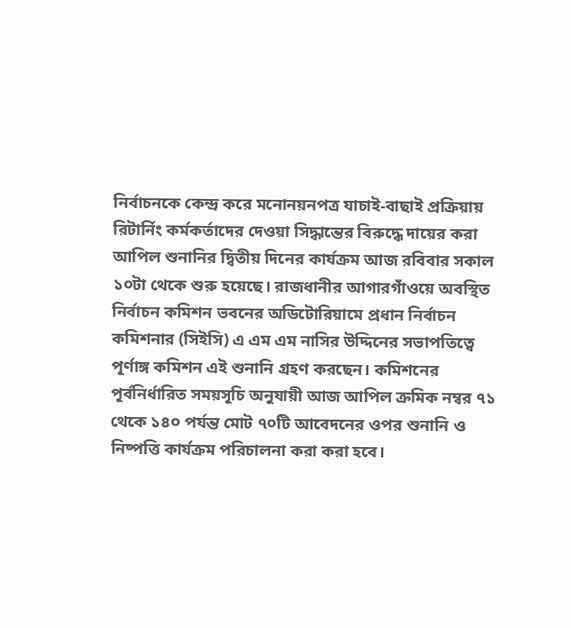নির্বাচনকে কেন্দ্র করে মনোনয়নপত্র যাচাই-বাছাই প্রক্রিয়ায় রিটার্নিং কর্মকর্তাদের দেওয়া সিদ্ধান্তের বিরুদ্ধে দায়ের করা আপিল শুনানির দ্বিতীয় দিনের কার্যক্রম আজ রবিবার সকাল ১০টা থেকে শুরু হয়েছে। রাজধানীর আগারগাঁওয়ে অবস্থিত নির্বাচন কমিশন ভবনের অডিটোরিয়ামে প্রধান নির্বাচন কমিশনার (সিইসি) এ এম এম নাসির উদ্দিনের সভাপতিত্বে পূর্ণাঙ্গ কমিশন এই শুনানি গ্রহণ করছেন। কমিশনের পূর্বনির্ধারিত সময়সূচি অনুযায়ী আজ আপিল ক্রমিক নম্বর ৭১ থেকে ১৪০ পর্যন্ত মোট ৭০টি আবেদনের ওপর শুনানি ও নিষ্পত্তি কার্যক্রম পরিচালনা করা করা হবে।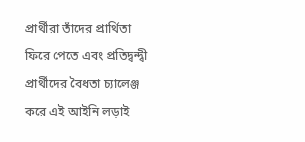প্রার্থীরা তাঁদের প্রার্থিতা ফিরে পেতে এবং প্রতিদ্বন্দ্বী প্রার্থীদের বৈধতা চ্যালেঞ্জ করে এই আইনি লড়াই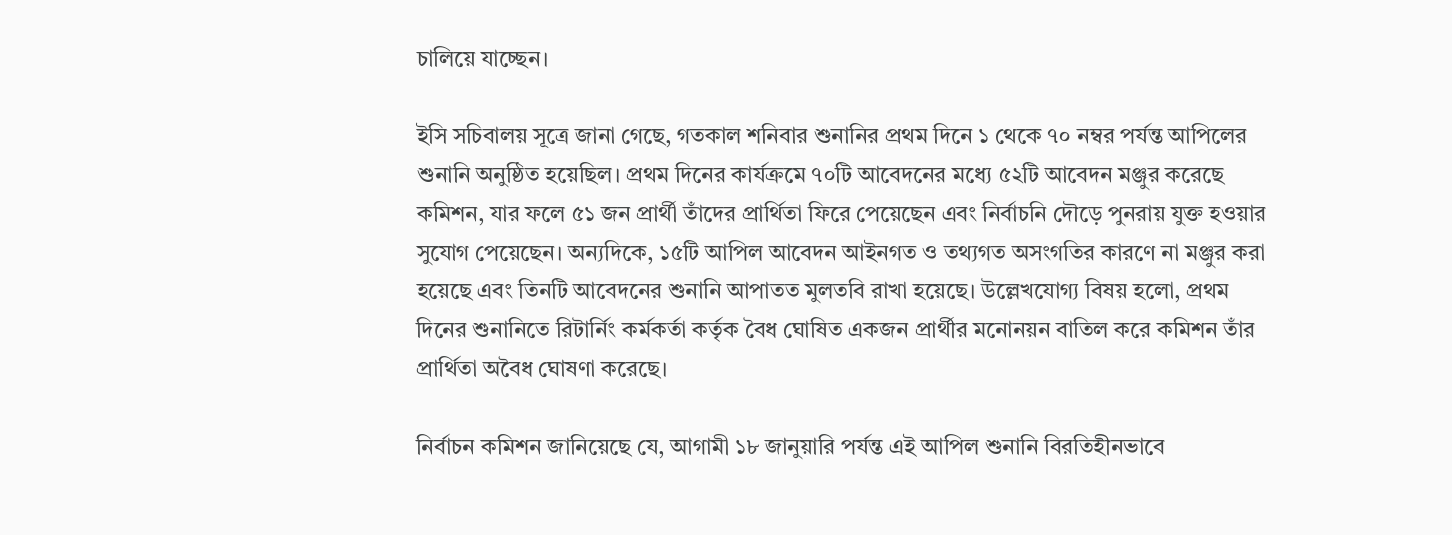চালিয়ে যাচ্ছেন।

ইসি সচিবালয় সূত্রে জানা গেছে, গতকাল শনিবার শুনানির প্রথম দিনে ১ থেকে ৭০ নম্বর পর্যন্ত আপিলের শুনানি অনুষ্ঠিত হয়েছিল। প্রথম দিনের কার্যক্রমে ৭০টি আবেদনের মধ্যে ৫২টি আবেদন মঞ্জুর করেছে কমিশন, যার ফলে ৫১ জন প্রার্থী তাঁদের প্রার্থিতা ফিরে পেয়েছেন এবং নির্বাচনি দৌড়ে পুনরায় যুক্ত হওয়ার সুযোগ পেয়েছেন। অন্যদিকে, ১৫টি আপিল আবেদন আইনগত ও তথ্যগত অসংগতির কারণে না মঞ্জুর করা হয়েছে এবং তিনটি আবেদনের শুনানি আপাতত মুলতবি রাখা হয়েছে। উল্লেখযোগ্য বিষয় হলো, প্রথম দিনের শুনানিতে রিটার্নিং কর্মকর্তা কর্তৃক বৈধ ঘোষিত একজন প্রার্থীর মনোনয়ন বাতিল করে কমিশন তাঁর প্রার্থিতা অবৈধ ঘোষণা করেছে।

নির্বাচন কমিশন জানিয়েছে যে, আগামী ১৮ জানুয়ারি পর্যন্ত এই আপিল শুনানি বিরতিহীনভাবে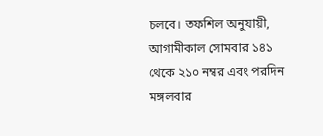চলবে। তফশিল অনুযায়ী, আগামীকাল সোমবার ১৪১ থেকে ২১০ নম্বর এবং পরদিন মঙ্গলবার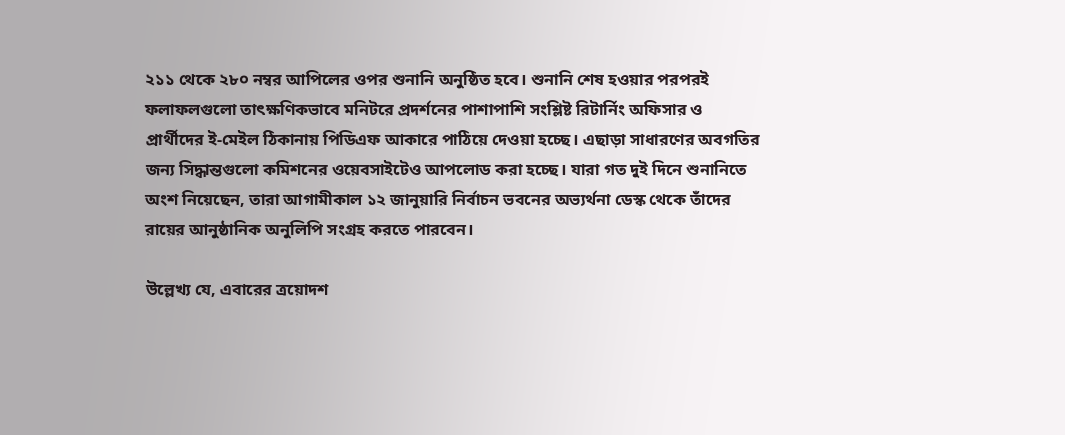২১১ থেকে ২৮০ নম্বর আপিলের ওপর শুনানি অনুষ্ঠিত হবে। শুনানি শেষ হওয়ার পরপরই ফলাফলগুলো তাৎক্ষণিকভাবে মনিটরে প্রদর্শনের পাশাপাশি সংশ্লিষ্ট রিটার্নিং অফিসার ও প্রার্থীদের ই-মেইল ঠিকানায় পিডিএফ আকারে পাঠিয়ে দেওয়া হচ্ছে। এছাড়া সাধারণের অবগতির জন্য সিদ্ধান্তগুলো কমিশনের ওয়েবসাইটেও আপলোড করা হচ্ছে। যারা গত দুই দিনে শুনানিতে অংশ নিয়েছেন, তারা আগামীকাল ১২ জানুয়ারি নির্বাচন ভবনের অভ্যর্থনা ডেস্ক থেকে তাঁদের রায়ের আনুষ্ঠানিক অনুলিপি সংগ্রহ করতে পারবেন।

উল্লেখ্য যে, এবারের ত্রয়োদশ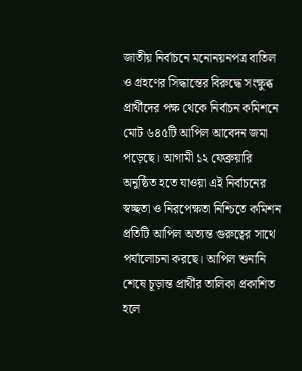জাতীয় নির্বাচনে মনোনয়নপত্র বাতিল ও গ্রহণের সিদ্ধান্তের বিরুদ্ধে সংক্ষুব্ধ প্রার্থীদের পক্ষ থেকে নির্বাচন কমিশনে মোট ৬৪৫টি আপিল আবেদন জমা পড়েছে। আগামী ১২ ফেব্রুয়ারি অনুষ্ঠিত হতে যাওয়া এই নির্বাচনের স্বচ্ছতা ও নিরপেক্ষতা নিশ্চিতে কমিশন প্রতিটি আপিল অত্যন্ত গুরুত্বের সাথে পর্যালোচনা করছে। আপিল শুনানি শেষে চূড়ান্ত প্রার্থীর তালিকা প্রকাশিত হলে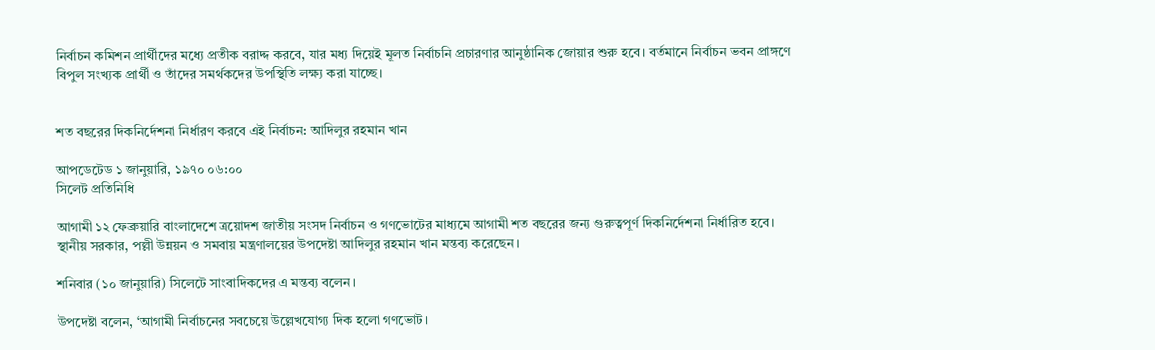নির্বাচন কমিশন প্রার্থীদের মধ্যে প্রতীক বরাদ্দ করবে, যার মধ্য দিয়েই মূলত নির্বাচনি প্রচারণার আনুষ্ঠানিক জোয়ার শুরু হবে। বর্তমানে নির্বাচন ভবন প্রাঙ্গণে বিপুল সংখ্যক প্রার্থী ও তাঁদের সমর্থকদের উপস্থিতি লক্ষ্য করা যাচ্ছে।


শত বছরের দিকনির্দেশনা নির্ধারণ করবে এই নির্বাচন: আদিলুর রহমান খান

আপডেটেড ১ জানুয়ারি, ১৯৭০ ০৬:০০
সিলেট প্রতিনিধি

আগামী ১২ ফেব্রুয়ারি বাংলাদেশে ত্রয়োদশ জাতীয় সংসদ নির্বাচন ও গণভোটের মাধ্যমে আগামী শত বছরের জন্য গুরুত্বপূর্ণ দিকনির্দেশনা নির্ধারিত হবে। স্থানীয় সরকার, পল্লী উন্নয়ন ও সমবায় মন্ত্রণালয়ের উপদেষ্টা আদিলুর রহমান খান মন্তব্য করেছেন।

শনিবার (১০ জানুয়ারি) সিলেটে সাংবাদিকদের এ মন্তব্য বলেন।

উপদেষ্টা বলেন, ‘আগামী নির্বাচনের সবচেয়ে উল্লেখযোগ্য দিক হলো গণভোট।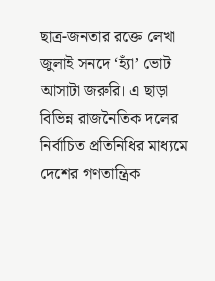ছাত্র-জনতার রক্তে লেখা জুলাই সনদে ‘হ্যাঁ’ ভোট আসাটা জরুরি। এ ছাড়া বিভিন্ন রাজনৈতিক দলের নির্বাচিত প্রতিনিধির মাধ্যমে দেশের গণতান্ত্রিক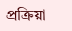প্রক্রিয়া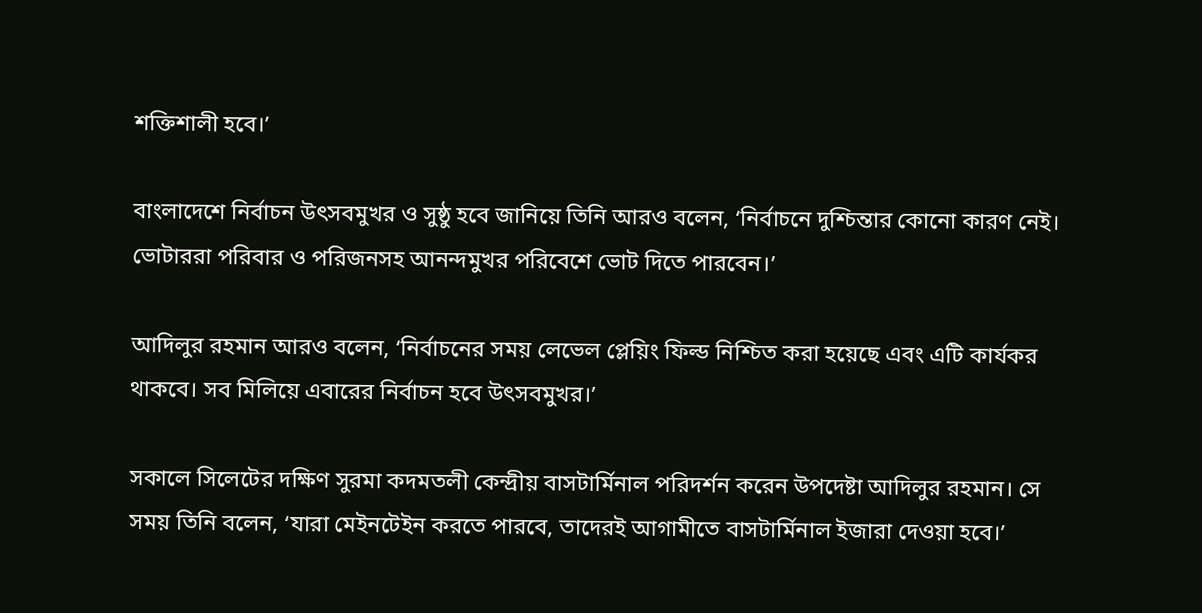শক্তিশালী হবে।’

বাংলাদেশে নির্বাচন উৎসবমুখর ও সুষ্ঠু হবে জানিয়ে তিনি আরও বলেন, ‘নির্বাচনে দুশ্চিন্তার কোনো কারণ নেই। ভোটাররা পরিবার ও পরিজনসহ আনন্দমুখর পরিবেশে ভোট দিতে পারবেন।’

আদিলুর রহমান আরও বলেন, ‘নির্বাচনের সময় লেভেল প্লেয়িং ফিল্ড নিশ্চিত করা হয়েছে এবং এটি কার্যকর থাকবে। সব মিলিয়ে এবারের নির্বাচন হবে উৎসবমুখর।’

সকালে সিলেটের দক্ষিণ সুরমা কদমতলী কেন্দ্রীয় বাসটার্মিনাল পরিদর্শন করেন উপদেষ্টা আদিলুর রহমান। সে সময় তিনি বলেন, ‘যারা মেইনটেইন করতে পারবে, তাদেরই আগামীতে বাসটার্মিনাল ইজারা দেওয়া হবে।’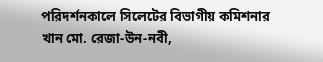পরিদর্শনকালে সিলেটের বিভাগীয় কমিশনার খান মো. রেজা-উন-নবী,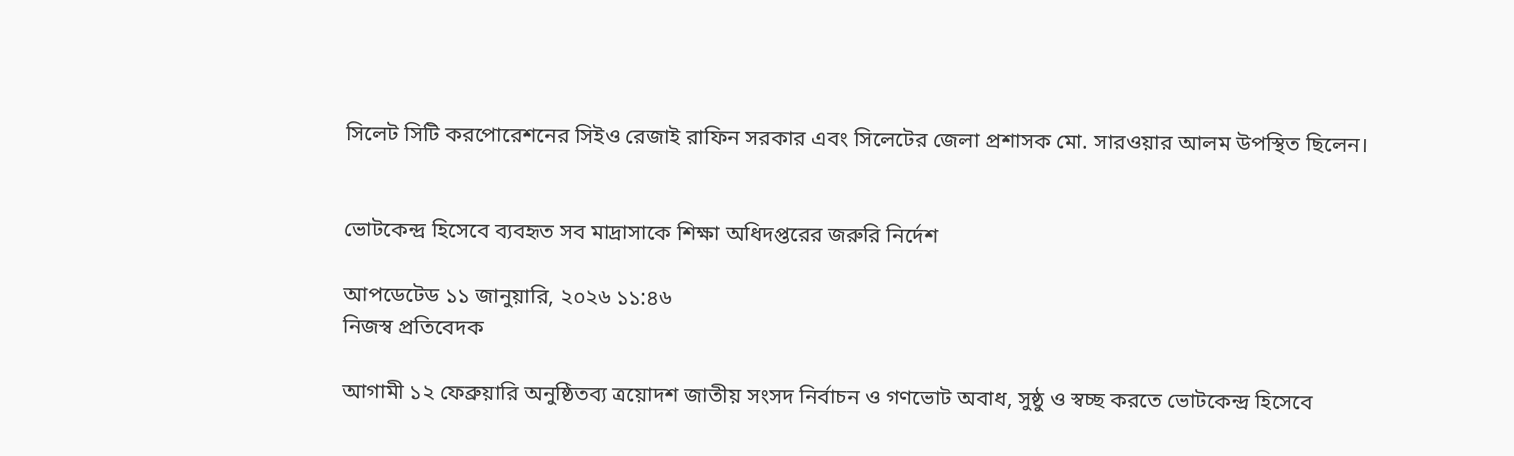সিলেট সিটি করপোরেশনের সিইও রেজাই রাফিন সরকার এবং সিলেটের জেলা প্রশাসক মো. সারওয়ার আলম উপস্থিত ছিলেন।


ভোটকেন্দ্র হিসেবে ব্যবহৃত সব মাদ্রাসাকে শিক্ষা অধিদপ্তরের জরুরি নির্দেশ

আপডেটেড ১১ জানুয়ারি, ২০২৬ ১১:৪৬
নিজস্ব প্রতিবেদক

আগামী ১২ ফেব্রুয়ারি অনুষ্ঠিতব্য ত্রয়োদশ জাতীয় সংসদ নির্বাচন ও গণভোট অবাধ, সুষ্ঠু ও স্বচ্ছ করতে ভোটকেন্দ্র হিসেবে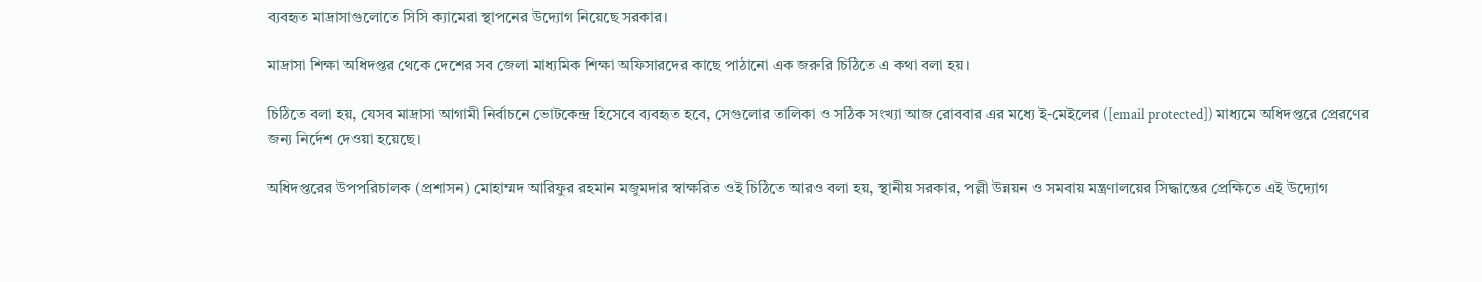ব্যবহৃত মাদ্রাসাগুলোতে সিসি ক্যামেরা স্থাপনের উদ্যোগ নিয়েছে সরকার।

মাদ্রাসা শিক্ষা অধিদপ্তর থেকে দেশের সব জেলা মাধ্যমিক শিক্ষা অফিসারদের কাছে পাঠানো এক জরুরি চিঠিতে এ কথা বলা হয়।

চিঠিতে বলা হয়, যেসব মাদ্রাসা আগামী নির্বাচনে ভোটকেন্দ্র হিসেবে ব্যবহৃত হবে, সেগুলোর তালিকা ও সঠিক সংখ্যা আজ রোববার এর মধ্যে ই-মেইলের ([email protected]) মাধ্যমে অধিদপ্তরে প্রেরণের জন্য নির্দেশ দেওয়া হয়েছে।

অধিদপ্তরের উপপরিচালক (প্রশাসন) মোহাম্মদ আরিফুর রহমান মজুমদার স্বাক্ষরিত ওই চিঠিতে আরও বলা হয়, স্থানীয় সরকার, পল্লী উন্নয়ন ও সমবায় মন্ত্রণালয়ের সিদ্ধান্তের প্রেক্ষিতে এই উদ্যোগ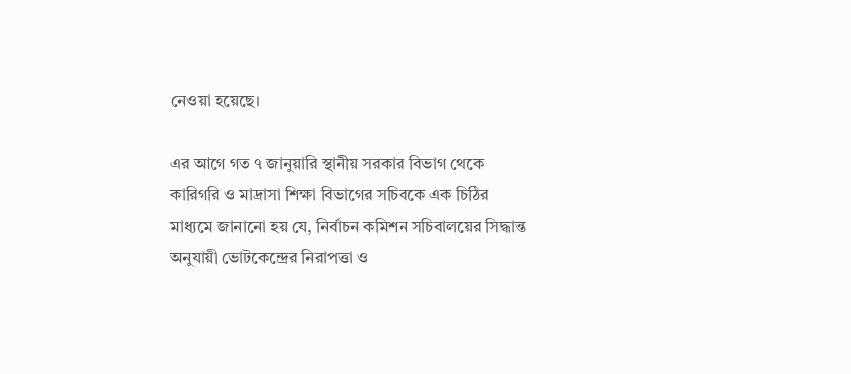নেওয়া হয়েছে।

এর আগে গত ৭ জানুয়ারি স্থানীয় সরকার বিভাগ থেকে কারিগরি ও মাদ্রাসা শিক্ষা বিভাগের সচিবকে এক চিঠির মাধ্যমে জানানো হয় যে, নির্বাচন কমিশন সচিবালয়ের সিদ্ধান্ত অনুযায়ী ভোটকেন্দ্রের নিরাপত্তা ও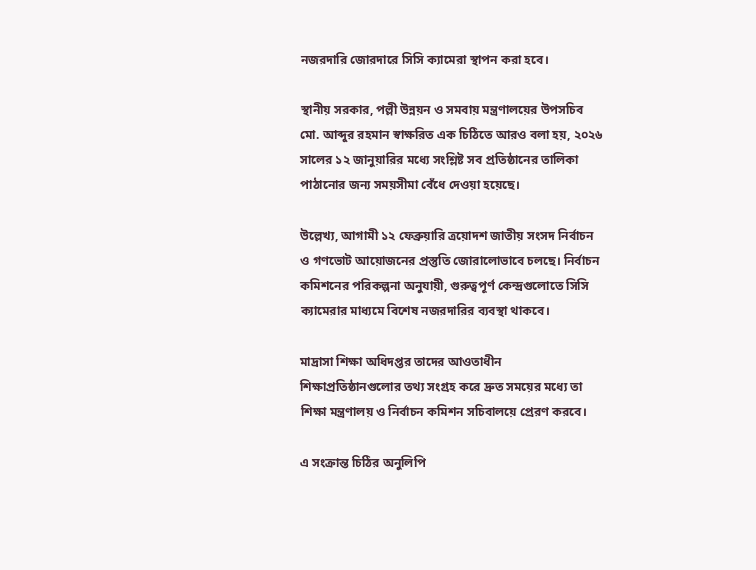নজরদারি জোরদারে সিসি ক্যামেরা স্থাপন করা হবে।

স্থানীয় সরকার, পল্লী উন্নয়ন ও সমবায় মন্ত্রণালয়ের উপসচিব মো. আব্দুর রহমান স্বাক্ষরিত এক চিঠিতে আরও বলা হয়, ২০২৬ সালের ১২ জানুয়ারির মধ্যে সংশ্লিষ্ট সব প্রতিষ্ঠানের তালিকা পাঠানোর জন্য সময়সীমা বেঁধে দেওয়া হয়েছে।

উল্লেখ্য, আগামী ১২ ফেব্রুয়ারি ত্রয়োদশ জাতীয় সংসদ নির্বাচন ও গণভোট আয়োজনের প্রস্তুতি জোরালোভাবে চলছে। নির্বাচন কমিশনের পরিকল্পনা অনুযায়ী, গুরুত্বপূর্ণ কেন্দ্রগুলোতে সিসি ক্যামেরার মাধ্যমে বিশেষ নজরদারির ব্যবস্থা থাকবে।

মাদ্রাসা শিক্ষা অধিদপ্তর তাদের আওতাধীন শিক্ষাপ্রতিষ্ঠানগুলোর তথ্য সংগ্রহ করে দ্রুত সময়ের মধ্যে তা শিক্ষা মন্ত্রণালয় ও নির্বাচন কমিশন সচিবালয়ে প্রেরণ করবে।

এ সংক্রান্ত চিঠির অনুলিপি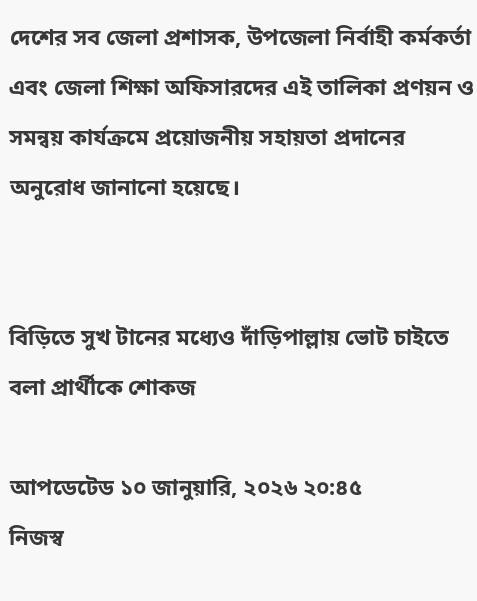দেশের সব জেলা প্রশাসক, উপজেলা নির্বাহী কর্মকর্তা এবং জেলা শিক্ষা অফিসারদের এই তালিকা প্রণয়ন ও সমন্বয় কার্যক্রমে প্রয়োজনীয় সহায়তা প্রদানের অনুরোধ জানানো হয়েছে।


বিড়িতে সুখ টানের মধ্যেও দাঁড়িপাল্লায় ভোট চাইতে বলা প্রার্থীকে শোকজ

আপডেটেড ১০ জানুয়ারি, ২০২৬ ২০:৪৫
নিজস্ব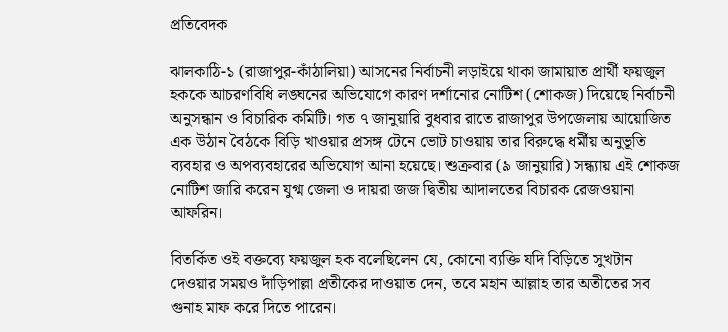প্রতিবেদক

ঝালকাঠি-১ (রাজাপুর-কাঁঠালিয়া) আসনের নির্বাচনী লড়াইয়ে থাকা জামায়াত প্রার্থী ফয়জুল হককে আচরণবিধি লঙ্ঘনের অভিযোগে কারণ দর্শানোর নোটিশ (শোকজ) দিয়েছে নির্বাচনী অনুসন্ধান ও বিচারিক কমিটি। গত ৭ জানুয়ারি বুধবার রাতে রাজাপুর উপজেলায় আয়োজিত এক উঠান বৈঠকে বিড়ি খাওয়ার প্রসঙ্গ টেনে ভোট চাওয়ায় তার বিরুদ্ধে ধর্মীয় অনুভূতি ব্যবহার ও অপব্যবহারের অভিযোগ আনা হয়েছে। শুক্রবার (৯ জানুয়ারি) সন্ধ্যায় এই শোকজ নোটিশ জারি করেন যুগ্ম জেলা ও দায়রা জজ দ্বিতীয় আদালতের বিচারক রেজওয়ানা আফরিন।

বিতর্কিত ওই বক্তব্যে ফয়জুল হক বলেছিলেন যে, কোনো ব্যক্তি যদি বিড়িতে সুখটান দেওয়ার সময়ও দাঁড়িপাল্লা প্রতীকের দাওয়াত দেন, তবে মহান আল্লাহ তার অতীতের সব গুনাহ মাফ করে দিতে পারেন।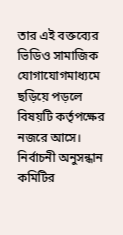তার এই বক্তব্যের ভিডিও সামাজিক যোগাযোগমাধ্যমে ছড়িয়ে পড়লে বিষয়টি কর্তৃপক্ষের নজরে আসে। নির্বাচনী অনুসন্ধান কমিটির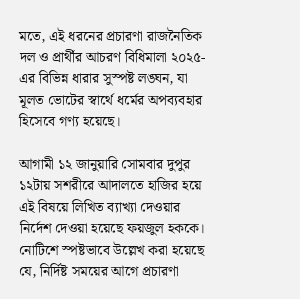মতে, এই ধরনের প্রচারণা রাজনৈতিক দল ও প্রার্থীর আচরণ বিধিমালা ২০২৫-এর বিভিন্ন ধারার সুস্পষ্ট লঙ্ঘন, যা মূলত ভোটের স্বার্থে ধর্মের অপব্যবহার হিসেবে গণ্য হয়েছে।

আগামী ১২ জানুয়ারি সোমবার দুপুর ১২টায় সশরীরে আদালতে হাজির হয়ে এই বিষয়ে লিখিত ব্যাখ্যা দেওয়ার নির্দেশ দেওয়া হয়েছে ফয়জুল হককে। নোটিশে স্পষ্টভাবে উল্লেখ করা হয়েছে যে, নির্দিষ্ট সময়ের আগে প্রচারণা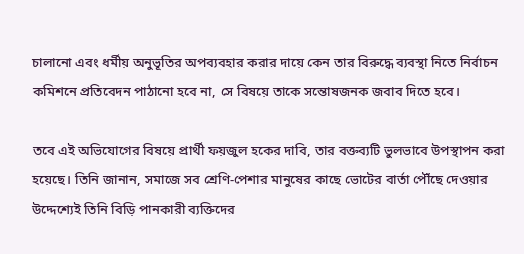চালানো এবং ধর্মীয় অনুভূতির অপব্যবহার করার দায়ে কেন তার বিরুদ্ধে ব্যবস্থা নিতে নির্বাচন কমিশনে প্রতিবেদন পাঠানো হবে না, সে বিষয়ে তাকে সন্তোষজনক জবাব দিতে হবে।

তবে এই অভিযোগের বিষয়ে প্রার্থী ফয়জুল হকের দাবি, তার বক্তব্যটি ভুলভাবে উপস্থাপন করা হয়েছে। তিনি জানান, সমাজে সব শ্রেণি-পেশার মানুষের কাছে ভোটের বার্তা পৌঁছে দেওয়ার উদ্দেশ্যেই তিনি বিড়ি পানকারী ব্যক্তিদের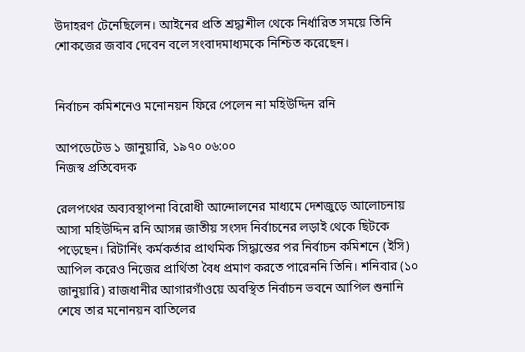উদাহরণ টেনেছিলেন। আইনের প্রতি শ্রদ্ধাশীল থেকে নির্ধারিত সময়ে তিনি শোকজের জবাব দেবেন বলে সংবাদমাধ্যমকে নিশ্চিত করেছেন।


নির্বাচন কমিশনেও মনোনয়ন ফিরে পেলেন না মহিউদ্দিন রনি

আপডেটেড ১ জানুয়ারি, ১৯৭০ ০৬:০০
নিজস্ব প্রতিবেদক

রেলপথের অব্যবস্থাপনা বিরোধী আন্দোলনের মাধ্যমে দেশজুড়ে আলোচনায় আসা মহিউদ্দিন রনি আসন্ন জাতীয় সংসদ নির্বাচনের লড়াই থেকে ছিটকে পড়েছেন। রিটার্নিং কর্মকর্তার প্রাথমিক সিদ্ধান্তের পর নির্বাচন কমিশনে (ইসি) আপিল করেও নিজের প্রার্থিতা বৈধ প্রমাণ করতে পারেননি তিনি। শনিবার (১০ জানুয়ারি) রাজধানীর আগারগাঁওয়ে অবস্থিত নির্বাচন ভবনে আপিল শুনানি শেষে তার মনোনয়ন বাতিলের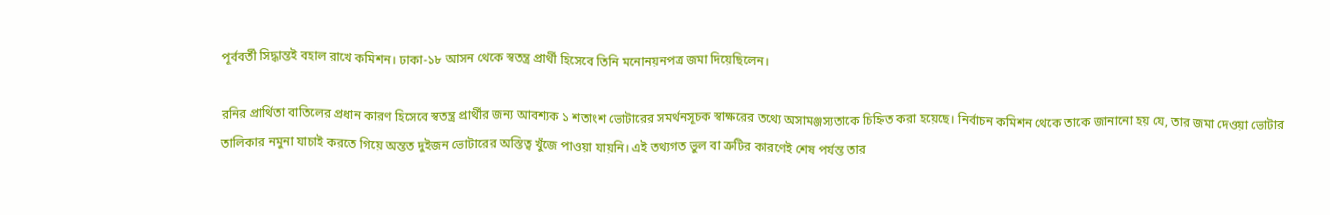পূর্ববর্তী সিদ্ধান্তই বহাল রাখে কমিশন। ঢাকা-১৮ আসন থেকে স্বতন্ত্র প্রার্থী হিসেবে তিনি মনোনয়নপত্র জমা দিয়েছিলেন।

রনির প্রার্থিতা বাতিলের প্রধান কারণ হিসেবে স্বতন্ত্র প্রার্থীর জন্য আবশ্যক ১ শতাংশ ভোটারের সমর্থনসূচক স্বাক্ষরের তথ্যে অসামঞ্জস্যতাকে চিহ্নিত করা হয়েছে। নির্বাচন কমিশন থেকে তাকে জানানো হয় যে, তার জমা দেওয়া ভোটার তালিকার নমুনা যাচাই করতে গিয়ে অন্তত দুইজন ভোটারের অস্তিত্ব খুঁজে পাওয়া যায়নি। এই তথ্যগত ভুল বা ত্রুটির কারণেই শেষ পর্যন্ত তার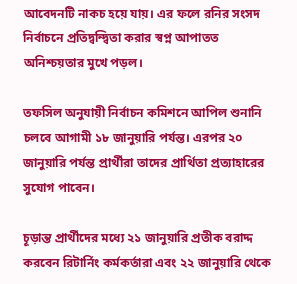আবেদনটি নাকচ হয়ে যায়। এর ফলে রনির সংসদ নির্বাচনে প্রতিদ্বন্দ্বিতা করার স্বপ্ন আপাতত অনিশ্চয়তার মুখে পড়ল।

তফসিল অনুযায়ী নির্বাচন কমিশনে আপিল শুনানি চলবে আগামী ১৮ জানুয়ারি পর্যন্ত। এরপর ২০ জানুয়ারি পর্যন্ত প্রার্থীরা তাদের প্রার্থিতা প্রত্যাহারের সুযোগ পাবেন।

চূড়ান্ত প্রার্থীদের মধ্যে ২১ জানুয়ারি প্রতীক বরাদ্দ করবেন রিটার্নিং কর্মকর্তারা এবং ২২ জানুয়ারি থেকে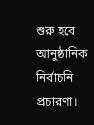শুরু হবে আনুষ্ঠানিক নির্বাচনি প্রচারণা।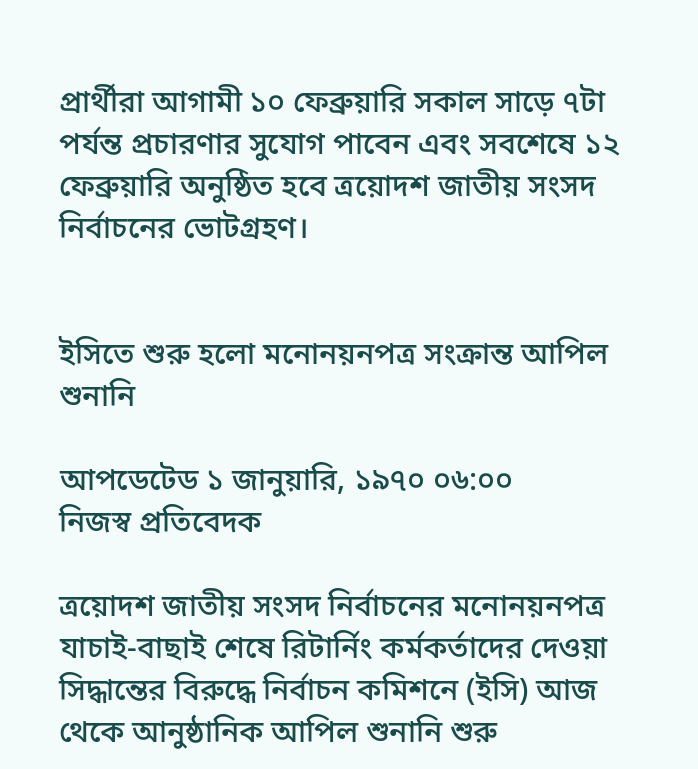প্রার্থীরা আগামী ১০ ফেব্রুয়ারি সকাল সাড়ে ৭টা পর্যন্ত প্রচারণার সুযোগ পাবেন এবং সবশেষে ১২ ফেব্রুয়ারি অনুষ্ঠিত হবে ত্রয়োদশ জাতীয় সংসদ নির্বাচনের ভোটগ্রহণ।


ইসিতে শুরু হলো মনোনয়নপত্র সংক্রান্ত আপিল শুনানি

আপডেটেড ১ জানুয়ারি, ১৯৭০ ০৬:০০
নিজস্ব প্রতিবেদক

ত্রয়োদশ জাতীয় সংসদ নির্বাচনের মনোনয়নপত্র যাচাই-বাছাই শেষে রিটার্নিং কর্মকর্তাদের দেওয়া সিদ্ধান্তের বিরুদ্ধে নির্বাচন কমিশনে (ইসি) আজ থেকে আনুষ্ঠানিক আপিল শুনানি শুরু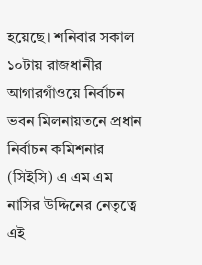হয়েছে। শনিবার সকাল ১০টায় রাজধানীর আগারগাঁওয়ে নির্বাচন ভবন মিলনায়তনে প্রধান নির্বাচন কমিশনার (সিইসি) এ এম এম নাসির উদ্দিনের নেতৃত্বে এই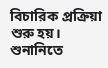বিচারিক প্রক্রিয়া শুরু হয়। শুনানিতে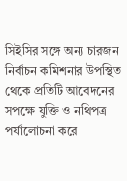সিইসির সঙ্গে অন্য চারজন নির্বাচন কমিশনার উপস্থিত থেকে প্রতিটি আবেদনের সপক্ষে যুক্তি ও নথিপত্র পর্যালোচনা করে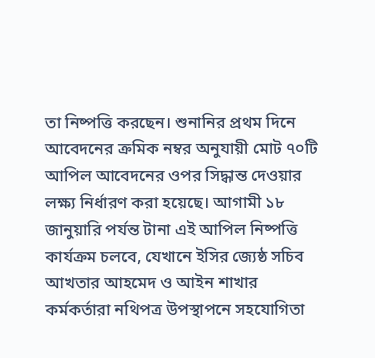তা নিষ্পত্তি করছেন। শুনানির প্রথম দিনে আবেদনের ক্রমিক নম্বর অনুযায়ী মোট ৭০টি আপিল আবেদনের ওপর সিদ্ধান্ত দেওয়ার লক্ষ্য নির্ধারণ করা হয়েছে। আগামী ১৮ জানুয়ারি পর্যন্ত টানা এই আপিল নিষ্পত্তি কার্যক্রম চলবে, যেখানে ইসির জ্যেষ্ঠ সচিব আখতার আহমেদ ও আইন শাখার কর্মকর্তারা নথিপত্র উপস্থাপনে সহযোগিতা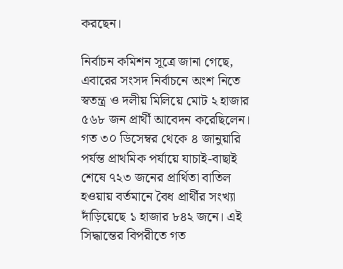করছেন।

নির্বাচন কমিশন সূত্রে জানা গেছে, এবারের সংসদ নির্বাচনে অংশ নিতে স্বতন্ত্র ও দলীয় মিলিয়ে মোট ২ হাজার ৫৬৮ জন প্রার্থী আবেদন করেছিলেন। গত ৩০ ডিসেম্বর থেকে ৪ জানুয়ারি পর্যন্ত প্রাথমিক পর্যায়ে যাচাই-বাছাই শেষে ৭২৩ জনের প্রার্থিতা বাতিল হওয়ায় বর্তমানে বৈধ প্রার্থীর সংখ্যা দাঁড়িয়েছে ১ হাজার ৮৪২ জনে। এই সিদ্ধান্তের বিপরীতে গত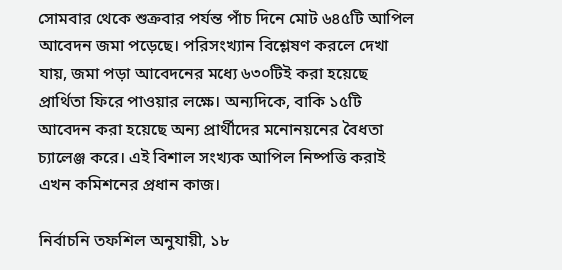সোমবার থেকে শুক্রবার পর্যন্ত পাঁচ দিনে মোট ৬৪৫টি আপিল আবেদন জমা পড়েছে। পরিসংখ্যান বিশ্লেষণ করলে দেখা যায়, জমা পড়া আবেদনের মধ্যে ৬৩০টিই করা হয়েছে প্রার্থিতা ফিরে পাওয়ার লক্ষে। অন্যদিকে, বাকি ১৫টি আবেদন করা হয়েছে অন্য প্রার্থীদের মনোনয়নের বৈধতা চ্যালেঞ্জ করে। এই বিশাল সংখ্যক আপিল নিষ্পত্তি করাই এখন কমিশনের প্রধান কাজ।

নির্বাচনি তফশিল অনুযায়ী, ১৮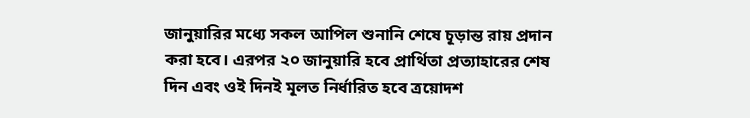জানুয়ারির মধ্যে সকল আপিল শুনানি শেষে চূড়ান্ত রায় প্রদান করা হবে। এরপর ২০ জানুয়ারি হবে প্রার্থিতা প্রত্যাহারের শেষ দিন এবং ওই দিনই মূলত নির্ধারিত হবে ত্রয়োদশ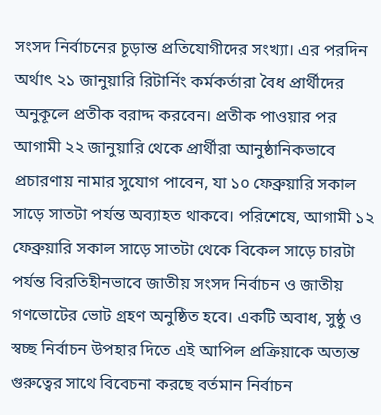সংসদ নির্বাচনের চূড়ান্ত প্রতিযোগীদের সংখ্যা। এর পরদিন অর্থাৎ ২১ জানুয়ারি রিটার্নিং কর্মকর্তারা বৈধ প্রার্থীদের অনুকূলে প্রতীক বরাদ্দ করবেন। প্রতীক পাওয়ার পর আগামী ২২ জানুয়ারি থেকে প্রার্থীরা আনুষ্ঠানিকভাবে প্রচারণায় নামার সুযোগ পাবেন, যা ১০ ফেব্রুয়ারি সকাল সাড়ে সাতটা পর্যন্ত অব্যাহত থাকবে। পরিশেষে, আগামী ১২ ফেব্রুয়ারি সকাল সাড়ে সাতটা থেকে বিকেল সাড়ে চারটা পর্যন্ত বিরতিহীনভাবে জাতীয় সংসদ নির্বাচন ও জাতীয় গণভোটের ভোট গ্রহণ অনুষ্ঠিত হবে। একটি অবাধ, সুষ্ঠু ও স্বচ্ছ নির্বাচন উপহার দিতে এই আপিল প্রক্রিয়াকে অত্যন্ত গুরুত্বের সাথে বিবেচনা করছে বর্তমান নির্বাচন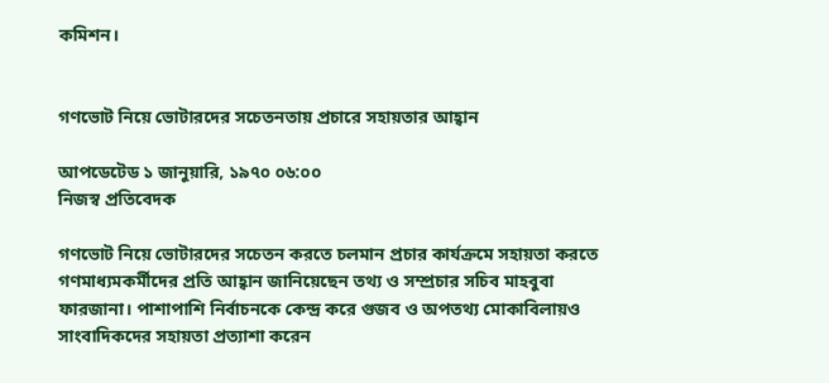কমিশন।


গণভোট নিয়ে ভোটারদের সচেতনতায় প্রচারে সহায়তার আহ্বান

আপডেটেড ১ জানুয়ারি, ১৯৭০ ০৬:০০
নিজস্ব প্রতিবেদক

গণভোট নিয়ে ভোটারদের সচেতন করতে চলমান প্রচার কার্যক্রমে সহায়তা করতে গণমাধ্যমকর্মীদের প্রতি আহ্বান জানিয়েছেন তথ্য ও সম্প্রচার সচিব মাহবুবা ফারজানা। পাশাপাশি নির্বাচনকে কেন্দ্র করে গুজব ও অপতথ্য মোকাবিলায়ও সাংবাদিকদের সহায়তা প্রত্যাশা করেন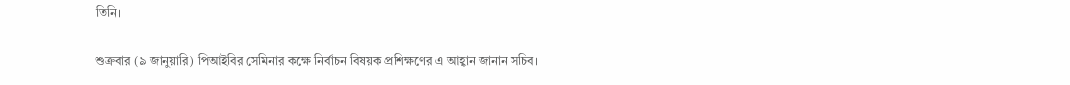তিনি।

শুক্রবার (৯ জানুয়ারি) পিআইবির সেমিনার কক্ষে নির্বাচন বিষয়ক প্রশিক্ষণের এ আহ্বান জানান সচিব।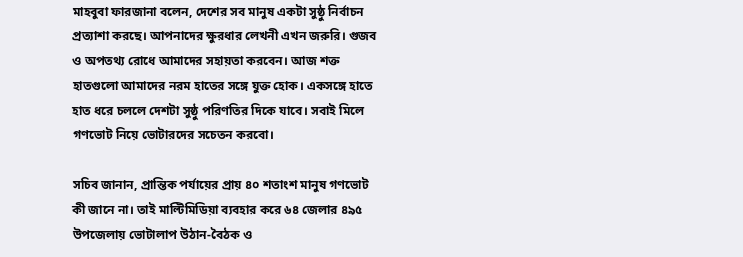মাহবুবা ফারজানা বলেন, দেশের সব মানুষ একটা সুষ্ঠু নির্বাচন প্রত্যাশা করছে। আপনাদের ক্ষুরধার লেখনী এখন জরুরি। গুজব ও অপতথ্য রোধে আমাদের সহায়তা করবেন। আজ শক্ত হাতগুলো আমাদের নরম হাতের সঙ্গে যুক্ত হোক। একসঙ্গে হাতে হাত ধরে চললে দেশটা সুষ্ঠু পরিণতির দিকে যাবে। সবাই মিলে গণভোট নিয়ে ভোটারদের সচেতন করবো।

সচিব জানান, প্রান্তিক পর্যায়ের প্রায় ৪০ শতাংশ মানুষ গণভোট কী জানে না। তাই মাল্টিমিডিয়া ব্যবহার করে ৬৪ জেলার ৪৯৫ উপজেলায় ভোটালাপ উঠান-বৈঠক ও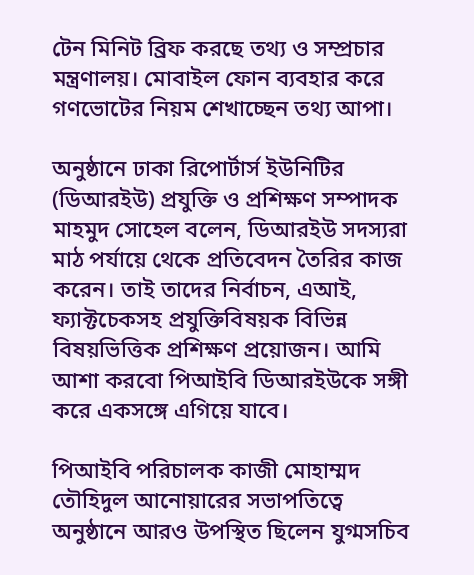টেন মিনিট ব্রিফ করছে তথ্য ও সম্প্রচার মন্ত্রণালয়। মোবাইল ফোন ব্যবহার করে গণভোটের নিয়ম শেখাচ্ছেন তথ্য আপা।

অনুষ্ঠানে ঢাকা রিপোর্টার্স ইউনিটির (ডিআরইউ) প্রযুক্তি ও প্রশিক্ষণ সম্পাদক মাহমুদ সোহেল বলেন, ডিআরইউ সদস্যরা মাঠ পর্যায়ে থেকে প্রতিবেদন তৈরির কাজ করেন। তাই তাদের নির্বাচন, এআই, ফ্যাক্টচেকসহ প্রযুক্তিবিষয়ক বিভিন্ন বিষয়ভিত্তিক প্রশিক্ষণ প্রয়োজন। আমি আশা করবো পিআইবি ডিআরইউকে সঙ্গী করে একসঙ্গে এগিয়ে যাবে।

পিআইবি পরিচালক কাজী মোহাম্মদ তৌহিদুল আনোয়ারের সভাপতিত্বে অনুষ্ঠানে আরও উপস্থিত ছিলেন যুগ্মসচিব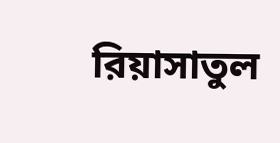রিয়াসাতুল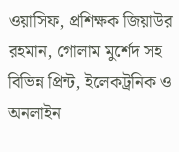ওয়াসিফ, প্রশিক্ষক জিয়াউর রহমান, গোলাম মুর্শেদ সহ বিভিন্ন প্রিন্ট, ইলেকট্রনিক ও অনলাইন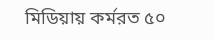মিডিয়ায় কর্মরত ৫০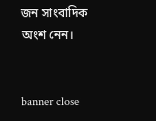জন সাংবাদিক অংশ নেন।


banner close